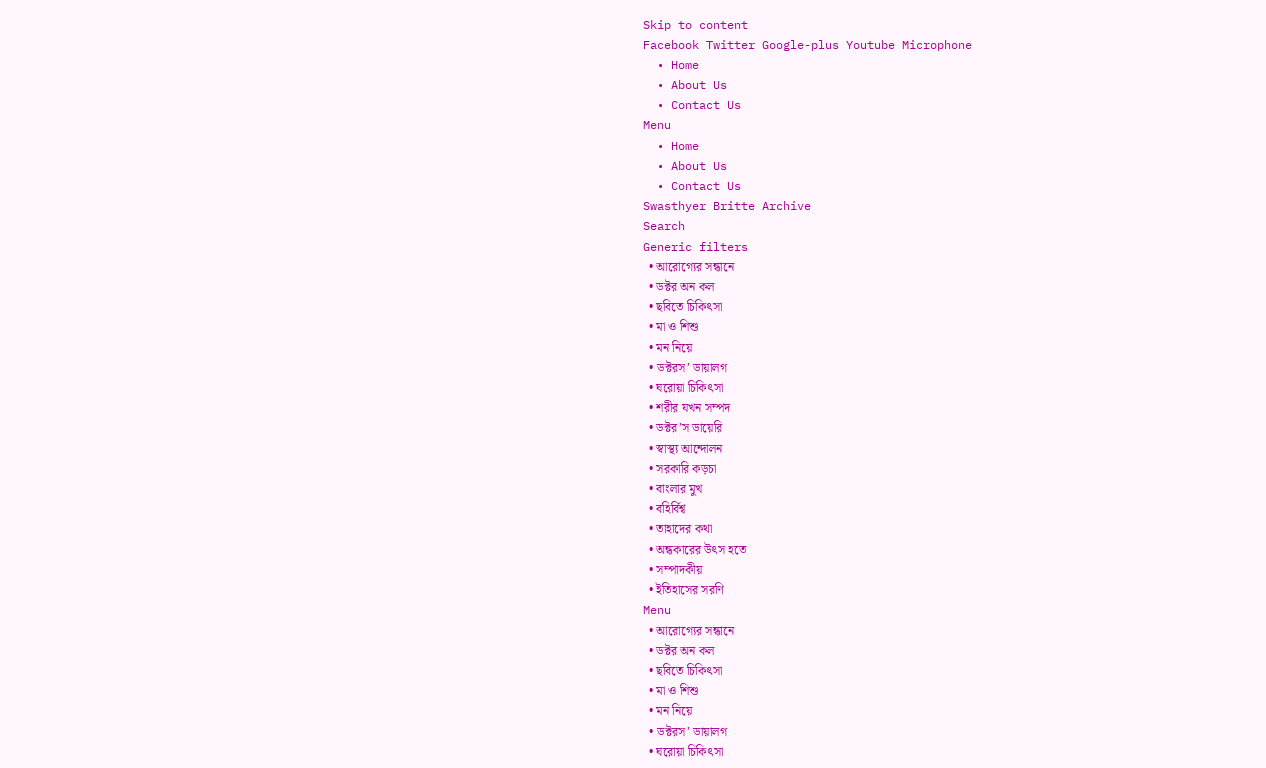Skip to content
Facebook Twitter Google-plus Youtube Microphone
  • Home
  • About Us
  • Contact Us
Menu
  • Home
  • About Us
  • Contact Us
Swasthyer Britte Archive
Search
Generic filters
  • আরোগ্যের সন্ধানে
  • ডক্টর অন কল
  • ছবিতে চিকিৎসা
  • মা ও শিশু
  • মন নিয়ে
  • ডক্টরস’ ডায়ালগ
  • ঘরোয়া চিকিৎসা
  • শরীর যখন সম্পদ
  • ডক্টর’স ডায়েরি
  • স্বাস্থ্য আন্দোলন
  • সরকারি কড়চা
  • বাংলার মুখ
  • বহির্বিশ্ব
  • তাহাদের কথা
  • অন্ধকারের উৎস হতে
  • সম্পাদকীয়
  • ইতিহাসের সরণি
Menu
  • আরোগ্যের সন্ধানে
  • ডক্টর অন কল
  • ছবিতে চিকিৎসা
  • মা ও শিশু
  • মন নিয়ে
  • ডক্টরস’ ডায়ালগ
  • ঘরোয়া চিকিৎসা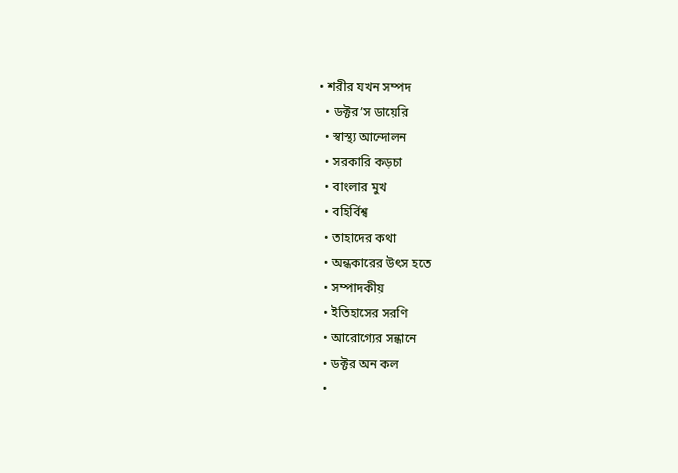• শরীর যখন সম্পদ
  • ডক্টর’স ডায়েরি
  • স্বাস্থ্য আন্দোলন
  • সরকারি কড়চা
  • বাংলার মুখ
  • বহির্বিশ্ব
  • তাহাদের কথা
  • অন্ধকারের উৎস হতে
  • সম্পাদকীয়
  • ইতিহাসের সরণি
  • আরোগ্যের সন্ধানে
  • ডক্টর অন কল
  •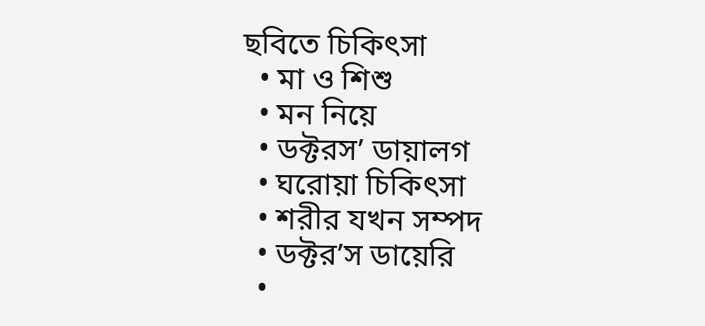ছবিতে চিকিৎসা
  • মা ও শিশু
  • মন নিয়ে
  • ডক্টরস’ ডায়ালগ
  • ঘরোয়া চিকিৎসা
  • শরীর যখন সম্পদ
  • ডক্টর’স ডায়েরি
  •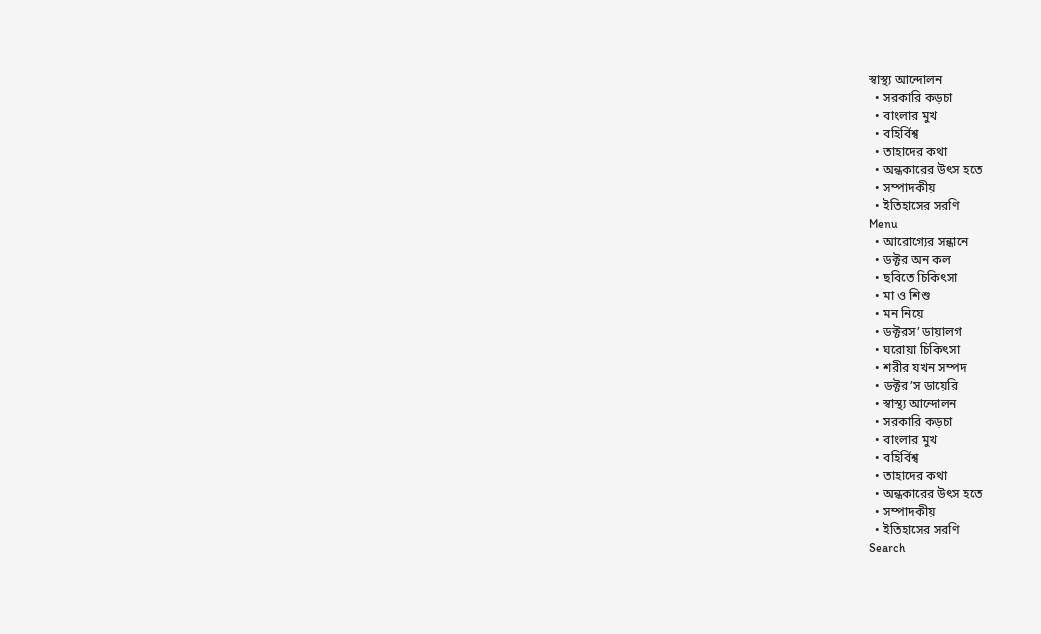স্বাস্থ্য আন্দোলন
  • সরকারি কড়চা
  • বাংলার মুখ
  • বহির্বিশ্ব
  • তাহাদের কথা
  • অন্ধকারের উৎস হতে
  • সম্পাদকীয়
  • ইতিহাসের সরণি
Menu
  • আরোগ্যের সন্ধানে
  • ডক্টর অন কল
  • ছবিতে চিকিৎসা
  • মা ও শিশু
  • মন নিয়ে
  • ডক্টরস’ ডায়ালগ
  • ঘরোয়া চিকিৎসা
  • শরীর যখন সম্পদ
  • ডক্টর’স ডায়েরি
  • স্বাস্থ্য আন্দোলন
  • সরকারি কড়চা
  • বাংলার মুখ
  • বহির্বিশ্ব
  • তাহাদের কথা
  • অন্ধকারের উৎস হতে
  • সম্পাদকীয়
  • ইতিহাসের সরণি
Search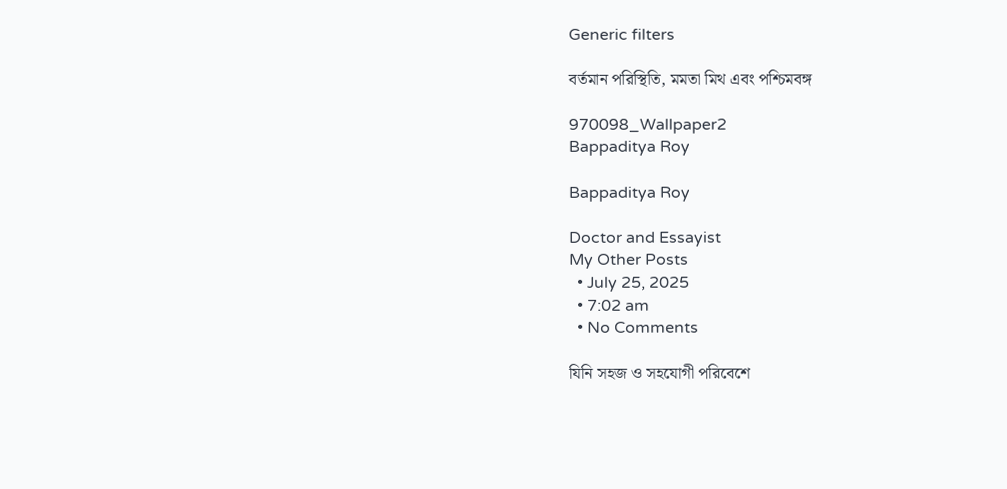Generic filters

বর্তমান পরিস্থিতি, মমতা মিথ এবং পশ্চিমবঙ্গ

970098_Wallpaper2
Bappaditya Roy

Bappaditya Roy

Doctor and Essayist
My Other Posts
  • July 25, 2025
  • 7:02 am
  • No Comments

যিনি সহজ ও সহযোগী পরিবেশে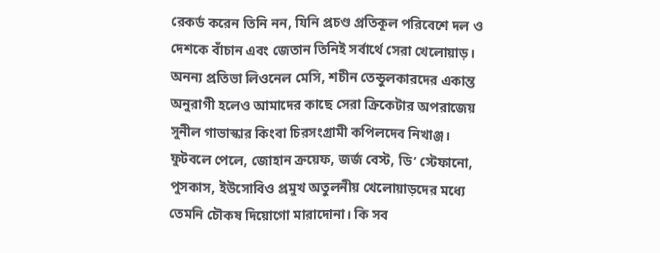রেকর্ড করেন তিনি নন, যিনি প্রচণ্ড প্রতিকূল পরিবেশে দল ও দেশকে বাঁচান এবং জেতান তিনিই সর্বার্থে সেরা খেলোয়াড়। অনন্য প্রতিভা লিওনেল মেসি, শচীন তেন্ডুলকারদের একান্ত অনুরাগী হলেও আমাদের কাছে সেরা ক্রিকেটার অপরাজেয় সুনীল গাভাস্কার কিংবা চিরসংগ্রামী কপিলদেব নিখাঞ্জ। ফুটবলে পেলে, জোহান ক্রয়েফ, জর্জ বেস্ট, ডি’ স্টেফানো, পুসকাস, ইউসোবিও প্রমুখ অতুলনীয় খেলোয়াড়দের মধ্যে তেমনি চৌকষ দিয়োগো মারাদোনা। কি সব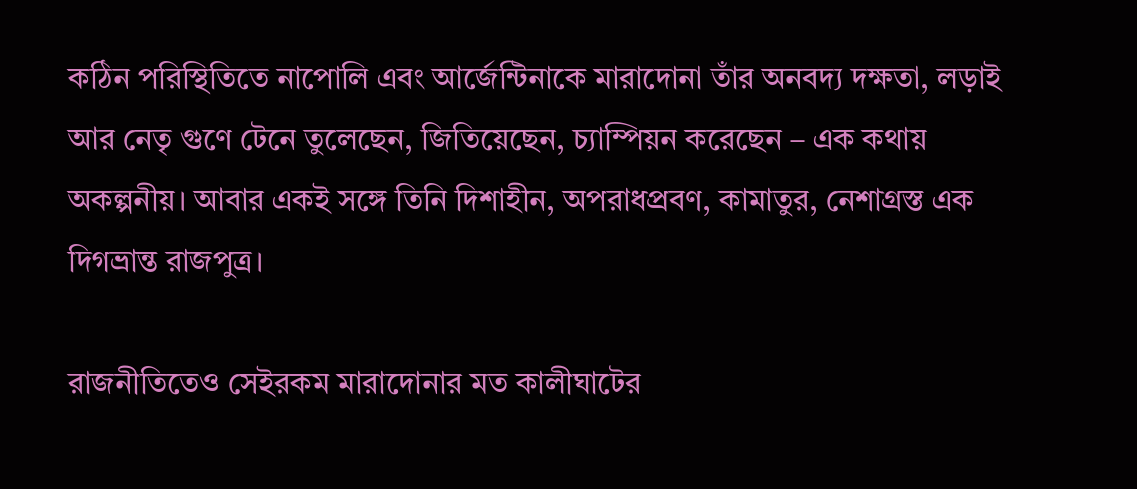কঠিন পরিস্থিতিতে নাপোলি এবং আর্জেন্টিনাকে মারাদোনা তাঁর অনবদ্য দক্ষতা, লড়াই আর নেতৃ গুণে টেনে তুলেছেন, জিতিয়েছেন, চ্যাম্পিয়ন করেছেন – এক কথায় অকল্পনীয়। আবার একই সঙ্গে তিনি দিশাহীন, অপরাধপ্রবণ, কামাতুর, নেশাগ্রস্ত এক দিগভ্রান্ত রাজপুত্র।

রাজনীতিতেও সেইরকম মারাদোনার মত কালীঘাটের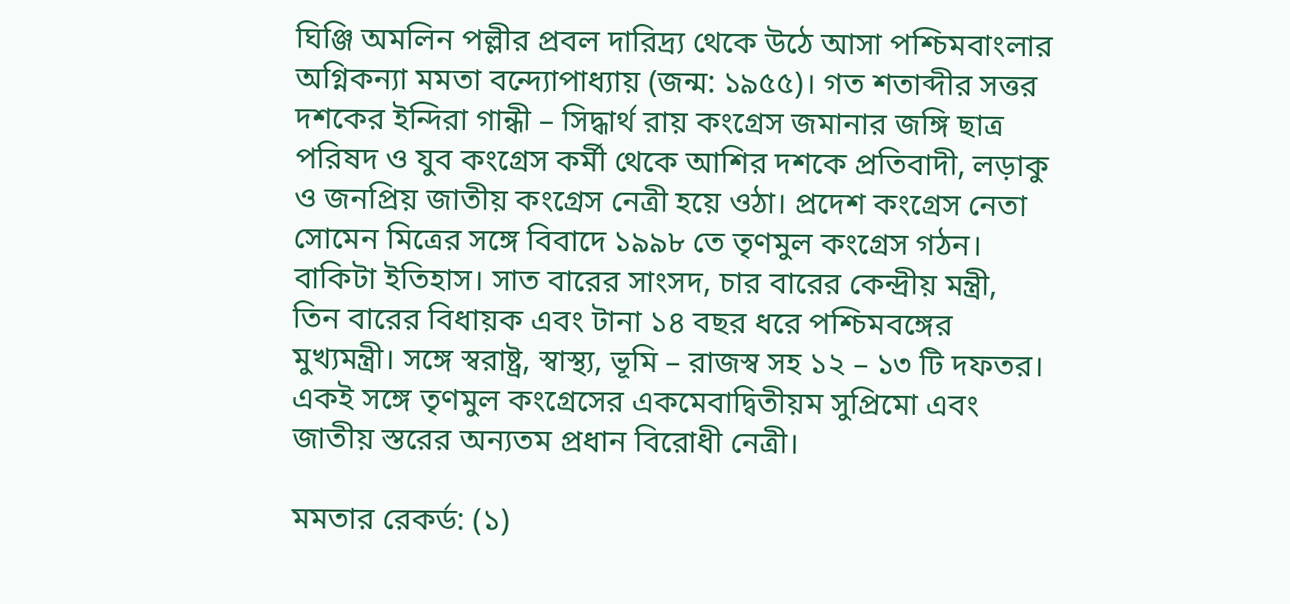ঘিঞ্জি অমলিন পল্লীর প্রবল দারিদ্র্য থেকে উঠে আসা পশ্চিমবাংলার অগ্নিকন্যা মমতা বন্দ্যোপাধ্যায় (জন্ম: ১৯৫৫)। গত শতাব্দীর সত্তর দশকের ইন্দিরা গান্ধী – সিদ্ধার্থ রায় কংগ্রেস জমানার জঙ্গি ছাত্র পরিষদ ও যুব কংগ্রেস কর্মী থেকে আশির দশকে প্রতিবাদী, লড়াকু ও জনপ্রিয় জাতীয় কংগ্রেস নেত্রী হয়ে ওঠা। প্রদেশ কংগ্রেস নেতা সোমেন মিত্রের সঙ্গে বিবাদে ১৯৯৮ তে তৃণমুল কংগ্রেস গঠন। বাকিটা ইতিহাস। সাত বারের সাংসদ, চার বারের কেন্দ্রীয় মন্ত্রী, তিন বারের বিধায়ক এবং টানা ১৪ বছর ধরে পশ্চিমবঙ্গের মুখ্যমন্ত্রী। সঙ্গে স্বরাষ্ট্র, স্বাস্থ্য, ভূমি – রাজস্ব সহ ১২ – ১৩ টি দফতর। একই সঙ্গে তৃণমুল কংগ্রেসের একমেবাদ্বিতীয়ম সুপ্রিমো এবং জাতীয় স্তরের অন্যতম প্রধান বিরোধী নেত্রী।

মমতার রেকর্ড: (১)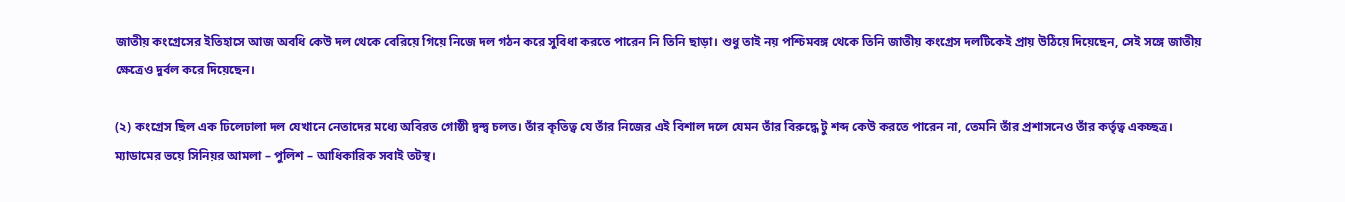জাতীয় কংগ্রেসের ইতিহাসে আজ অবধি কেউ দল থেকে বেরিয়ে গিয়ে নিজে দল গঠন করে সুবিধা করতে পারেন নি তিনি ছাড়া। শুধু তাই নয় পশ্চিমবঙ্গ থেকে তিনি জাতীয় কংগ্রেস দলটিকেই প্রায় উঠিয়ে দিয়েছেন, সেই সঙ্গে জাতীয় ক্ষেত্রেও দুর্বল করে দিয়েছেন।

(২) কংগ্রেস ছিল এক ঢিলেঢালা দল যেখানে নেতাদের মধ্যে অবিরত গোষ্ঠী দ্বন্দ্ব চলত। তাঁর কৃতিত্ব যে তাঁর নিজের এই বিশাল দলে যেমন তাঁর বিরুদ্ধে টু শব্দ কেউ করতে পারেন না, তেমনি তাঁর প্রশাসনেও তাঁর কর্তৃত্ব একচ্ছত্র। ম্যাডামের ভয়ে সিনিয়র আমলা – পুলিশ – আধিকারিক সবাই তটস্থ।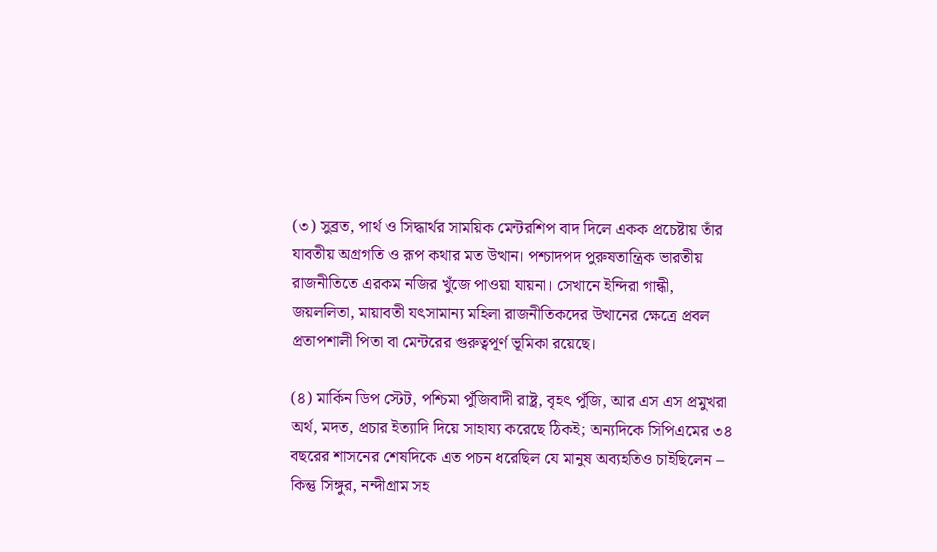(৩) সুব্রত, পার্থ ও সিদ্ধার্থর সাময়িক মেন্টরশিপ বাদ দিলে একক প্রচেষ্টায় তাঁর যাবতীয় অগ্রগতি ও রূপ কথার মত উত্থান। পশ্চাদপদ পুরুষতান্ত্রিক ভারতীয় রাজনীতিতে এরকম নজির খুঁজে পাওয়া যায়না। সেখানে ইন্দিরা গান্ধী, জয়ললিতা, মায়াবতী যৎসামান্য মহিলা রাজনীতিকদের উত্থানের ক্ষেত্রে প্রবল প্রতাপশালী পিতা বা মেন্টরের গুরুত্বপূর্ণ ভূমিকা রয়েছে।

(৪) মার্কিন ডিপ স্টেট, পশ্চিমা পুঁজিবাদী রাষ্ট্র, বৃহৎ পুঁজি, আর এস এস প্রমুখরা অর্থ, মদত, প্রচার ইত্যাদি দিয়ে সাহায্য করেছে ঠিকই; অন্যদিকে সিপিএমের ৩৪ বছরের শাসনের শেষদিকে এত পচন ধরেছিল যে মানুষ অব্যহতিও চাইছিলেন – কিন্তু সিঙ্গুর, নন্দীগ্রাম সহ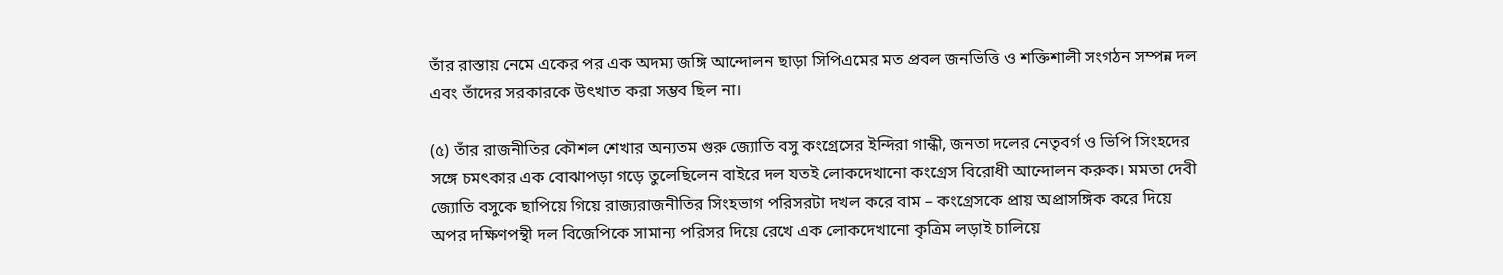তাঁর রাস্তায় নেমে একের পর এক অদম্য জঙ্গি আন্দোলন ছাড়া সিপিএমের মত প্রবল জনভিত্তি ও শক্তিশালী সংগঠন সম্পন্ন দল এবং তাঁদের সরকারকে উৎখাত করা সম্ভব ছিল না।

(৫) তাঁর রাজনীতির কৌশল শেখার অন্যতম গুরু জ্যোতি বসু কংগ্রেসের ইন্দিরা গান্ধী, জনতা দলের নেতৃবর্গ ও ভিপি সিংহদের সঙ্গে চমৎকার এক বোঝাপড়া গড়ে তুলেছিলেন বাইরে দল যতই লোকদেখানো কংগ্রেস বিরোধী আন্দোলন করুক। মমতা দেবী জ্যোতি বসুকে ছাপিয়ে গিয়ে রাজ্যরাজনীতির সিংহভাগ পরিসরটা দখল করে বাম – কংগ্রেসকে প্রায় অপ্রাসঙ্গিক করে দিয়ে অপর দক্ষিণপন্থী দল বিজেপিকে সামান্য পরিসর দিয়ে রেখে এক লোকদেখানো কৃত্রিম লড়াই চালিয়ে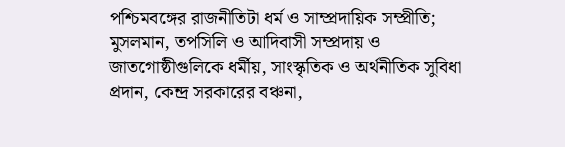পশ্চিমবঙ্গের রাজনীতিটা ধর্ম ও সাম্প্রদায়িক সম্প্রীতি; মুসলমান, তপসিলি ও আদিবাসী সম্প্রদায় ও জাতগোষ্ঠীগুলিকে ধর্মীয়, সাংস্কৃতিক ও অর্থনীতিক সুবিধা প্রদান, কেন্দ্র সরকারের বঞ্চনা,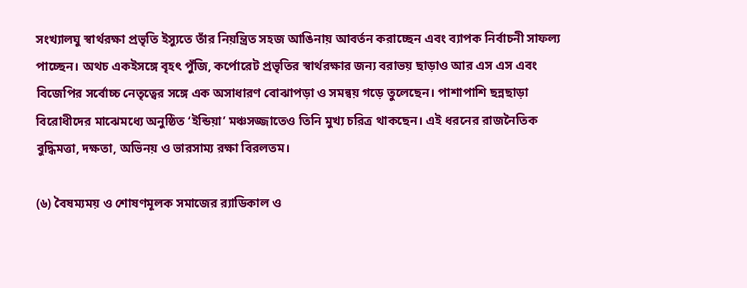সংখ্যালঘু স্বার্থরক্ষা প্রভৃতি ইস্যুতে তাঁর নিয়ন্ত্রিত সহজ আঙিনায় আবর্তন করাচ্ছেন এবং ব্যাপক নির্বাচনী সাফল্য পাচ্ছেন। অথচ একইসঙ্গে বৃহৎ পুঁজি, কর্পোরেট প্রভৃতির স্বার্থরক্ষার জন্য বরাভয় ছাড়াও আর এস এস এবং বিজেপির সর্বোচ্চ নেতৃত্বের সঙ্গে এক অসাধারণ বোঝাপড়া ও সমন্বয় গড়ে তুলেছেন। পাশাপাশি ছন্নছাড়া বিরোধীদের মাঝেমধ্যে অনুষ্ঠিত ‘ইন্ডিয়া’ মঞ্চসজ্জাতেও তিনি মুখ্য চরিত্র থাকছেন। এই ধরনের রাজনৈতিক বুদ্ধিমত্তা, দক্ষতা, অভিনয় ও ভারসাম্য রক্ষা বিরলতম।

(৬) বৈষম্যময় ও শোষণমূলক সমাজের র‍্যাডিকাল ও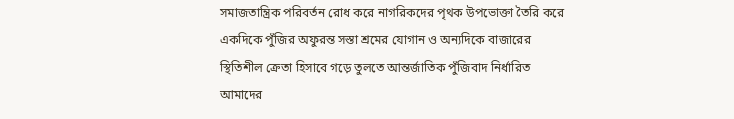সমাজতান্ত্রিক পরিবর্তন রোধ করে নাগরিকদের পৃথক উপভোক্তা তৈরি করে একদিকে পুঁজির অফুরন্ত সস্তা শ্রমের যোগান ও অন্যদিকে বাজারের স্থিতিশীল ক্রেতা হিসাবে গড়ে তুলতে আন্তর্জাতিক পুঁজিবাদ নির্ধারিত আমাদের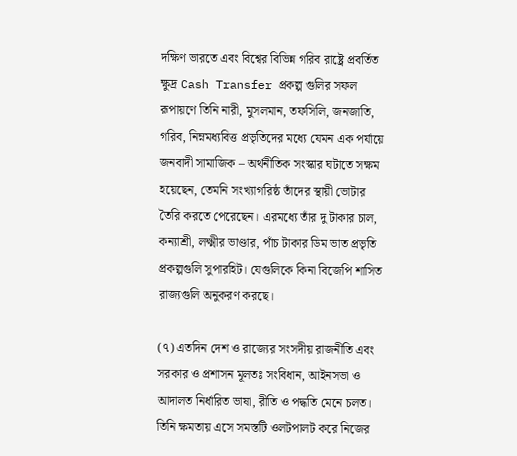দক্ষিণ ভারতে এবং বিশ্বের বিভিন্ন গরিব রাষ্ট্রে প্রবর্তিত ক্ষুদ্র Cash Transfer প্রকল্প গুলির সফল রূপায়ণে তিনি নারী, মুসলমান, তফসিলি, জনজাতি, গরিব, নিম্নমধ্যবিত্ত প্রভৃতিদের মধ্যে যেমন এক পর্যায়ে জনবাদী সামাজিক – অর্থনীতিক সংস্কার ঘটাতে সক্ষম হয়েছেন, তেমনি সংখ্যাগরিষ্ঠ তাঁদের স্থায়ী ভোটার তৈরি করতে পেরেছেন। এরমধ্যে তাঁর দু টাকার চাল, কন্যাশ্রী, লক্ষ্মীর ভাণ্ডার, পাঁচ টাকার ডিম ভাত প্রভৃতি প্রকল্পগুলি সুপারহিট। যেগুলিকে কিনা বিজেপি শাসিত রাজ্যগুলি অনুকরণ করছে।

(৭) এতদিন দেশ ও রাজ্যের সংসদীয় রাজনীতি এবং সরকার ও প্রশাসন মূলতঃ সংবিধান, আইনসভা ও আদালত নির্ধারিত ভাষা, রীতি ও পদ্ধতি মেনে চলত। তিনি ক্ষমতায় এসে সমস্তটি ওলটপালট করে নিজের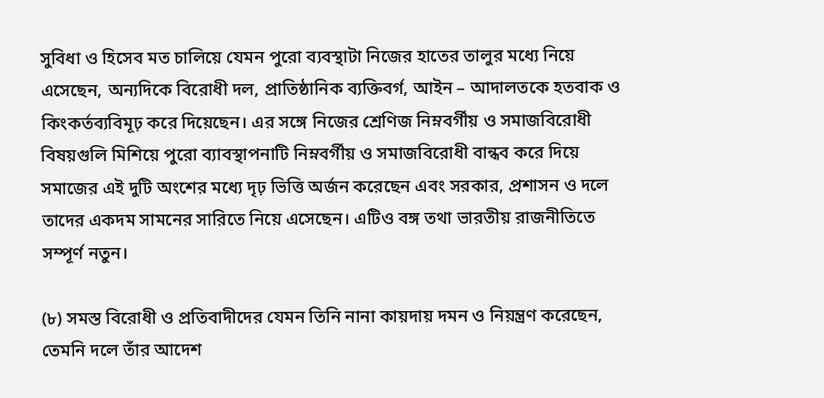সুবিধা ও হিসেব মত চালিয়ে যেমন পুরো ব্যবস্থাটা নিজের হাতের তালুর মধ্যে নিয়ে এসেছেন, অন্যদিকে বিরোধী দল, প্রাতিষ্ঠানিক ব্যক্তিবর্গ, আইন – আদালতকে হতবাক ও কিংকর্তব্যবিমূঢ় করে দিয়েছেন। এর সঙ্গে নিজের শ্রেণিজ নিম্নবর্গীয় ও সমাজবিরোধী বিষয়গুলি মিশিয়ে পুরো ব্যাবস্থাপনাটি নিম্নবর্গীয় ও সমাজবিরোধী বান্ধব করে দিয়ে সমাজের এই দুটি অংশের মধ্যে দৃঢ় ভিত্তি অর্জন করেছেন এবং সরকার, প্রশাসন ও দলে তাদের একদম সামনের সারিতে নিয়ে এসেছেন। এটিও বঙ্গ তথা ভারতীয় রাজনীতিতে সম্পূর্ণ নতুন।

(৮) সমস্ত বিরোধী ও প্রতিবাদীদের যেমন তিনি নানা কায়দায় দমন ও নিয়ন্ত্রণ করেছেন, তেমনি দলে তাঁর আদেশ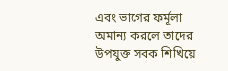এবং ভাগের ফর্মূলা অমান্য করলে তাদের উপযুক্ত সবক শিখিয়ে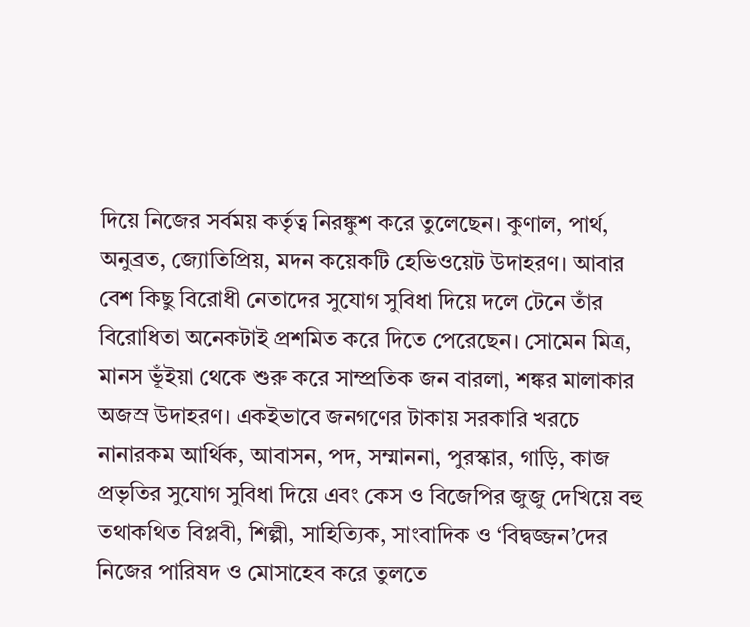দিয়ে নিজের সর্বময় কর্তৃত্ব নিরঙ্কুশ করে তুলেছেন। কুণাল, পার্থ, অনুব্রত, জ্যোতিপ্রিয়, মদন কয়েকটি হেভিওয়েট উদাহরণ। আবার বেশ কিছু বিরোধী নেতাদের সুযোগ সুবিধা দিয়ে দলে টেনে তাঁর বিরোধিতা অনেকটাই প্রশমিত করে দিতে পেরেছেন। সোমেন মিত্র, মানস ভূঁইয়া থেকে শুরু করে সাম্প্রতিক জন বারলা, শঙ্কর মালাকার অজস্র উদাহরণ। একইভাবে জনগণের টাকায় সরকারি খরচে নানারকম আর্থিক, আবাসন, পদ, সম্মাননা, পুরস্কার, গাড়ি, কাজ প্রভৃতির সুযোগ সুবিধা দিয়ে এবং কেস ও বিজেপির জুজু দেখিয়ে বহু তথাকথিত বিপ্লবী, শিল্পী, সাহিত্যিক, সাংবাদিক ও ‘বিদ্বজ্জন’দের নিজের পারিষদ ও মোসাহেব করে তুলতে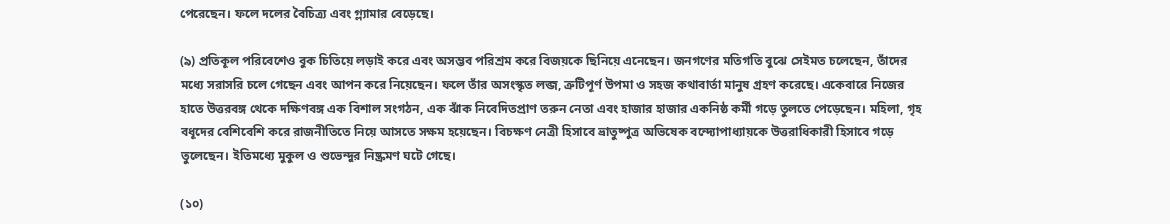পেরেছেন। ফলে দলের বৈচিত্র্য এবং গ্ল্যামার বেড়েছে।

(৯) প্রতিকূল পরিবেশেও বুক চিতিয়ে লড়াই করে এবং অসম্ভব পরিশ্রম করে বিজয়কে ছিনিয়ে এনেছেন। জনগণের মতিগতি বুঝে সেইমত চলেছেন, তাঁদের মধ্যে সরাসরি চলে গেছেন এবং আপন করে নিয়েছেন। ফলে তাঁর অসংস্কৃত লব্জ, ত্রুটিপূর্ণ উপমা ও সহজ কথাবার্তা মানুষ গ্রহণ করেছে। একেবারে নিজের হাতে উত্তরবঙ্গ থেকে দক্ষিণবঙ্গ এক বিশাল সংগঠন, এক ঝাঁক নিবেদিতপ্রাণ তরুন নেতা এবং হাজার হাজার একনিষ্ঠ কর্মী গড়ে তুলতে পেড়েছেন। মহিলা, গৃহ বধূদের বেশিবেশি করে রাজনীতিতে নিয়ে আসতে সক্ষম হয়েছেন। বিচক্ষণ নেত্রী হিসাবে ভ্রাতুষ্পুত্র অভিষেক বন্দ্যোপাধ্যায়কে উত্তরাধিকারী হিসাবে গড়ে তুলেছেন। ইতিমধ্যে মুকুল ও শুভেন্দুর নিষ্ক্রমণ ঘটে গেছে।

(১০)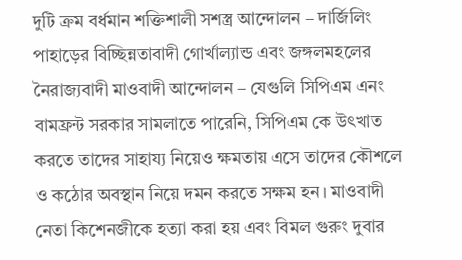দুটি ক্রম বর্ধমান শক্তিশালী সশস্ত্র আন্দোলন – দার্জিলিং পাহাড়ের বিচ্ছিন্নতাবাদী গোর্খাল্যান্ড এবং জঙ্গলমহলের নৈরাজ্যবাদী মাওবাদী আন্দোলন – যেগুলি সিপিএম এনং বামফ্রন্ট সরকার সামলাতে পারেনি, সিপিএম কে উৎখাত করতে তাদের সাহায্য নিয়েও ক্ষমতায় এসে তাদের কৌশলে ও কঠোর অবস্থান নিয়ে দমন করতে সক্ষম হন। মাওবাদী নেতা কিশেনজীকে হত্যা করা হয় এবং বিমল গুরুং দুবার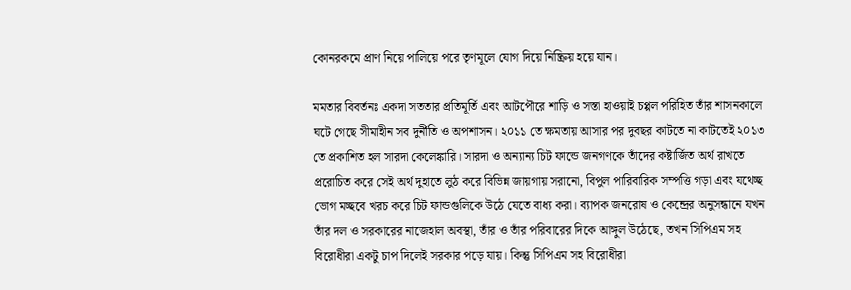কোনরকমে প্রাণ নিয়ে পালিয়ে পরে তৃণমূলে যোগ দিয়ে নিষ্ক্রিয় হয়ে যান।

মমতার বিবর্তনঃ একদা সততার প্রতিমূর্তি এবং আটপৌরে শাড়ি ও সস্তা হাওয়াই চপ্পল পরিহিত তাঁর শাসনকালে ঘটে গেছে সীমাহীন সব দুর্নীতি ও অপশাসন। ২০১১ তে ক্ষমতায় আসার পর দুবছর কাটতে না কাটতেই ২০১৩ তে প্রকাশিত হল সারদা কেলেঙ্কারি। সারদা ও অন্যান্য চিট ফান্ডে জনগণকে তাঁদের কষ্টার্জিত অর্থ রাখতে প্ররোচিত করে সেই অর্থ দুহাতে লুঠ করে বিভিন্ন জায়গায় সরানো, বিপুল পারিবারিক সম্পত্তি গড়া এবং যথেচ্ছ ভোগ মচ্ছবে খরচ করে চিট ফান্ডগুলিকে উঠে যেতে বাধ্য করা। ব্যাপক জনরোষ ও কেন্দ্রের অনুসন্ধানে যখন তাঁর দল ও সরকারের নাজেহাল অবস্থা, তাঁর ও তাঁর পরিবারের দিকে আঙ্গুল উঠেছে, তখন সিপিএম সহ বিরোধীরা একটু চাপ দিলেই সরকার পড়ে যায়। কিন্তু সিপিএম সহ বিরোধীরা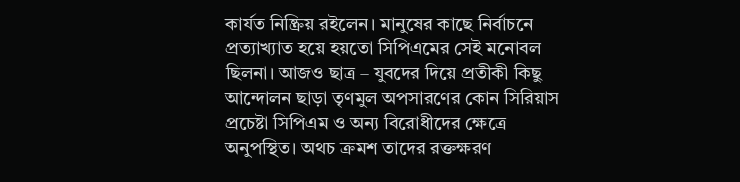কার্যত নিষ্ক্রিয় রইলেন। মানুষের কাছে নির্বাচনে প্রত্যাখ্যাত হয়ে হয়তো সিপিএমের সেই মনোবল ছিলনা। আজও ছাত্র – যুবদের দিয়ে প্রতীকী কিছু আন্দোলন ছাড়া তৃণমুল অপসারণের কোন সিরিয়াস প্রচেষ্টা সিপিএম ও অন্য বিরোধীদের ক্ষেত্রে অনুপস্থিত। অথচ ক্রমশ তাদের রক্তক্ষরণ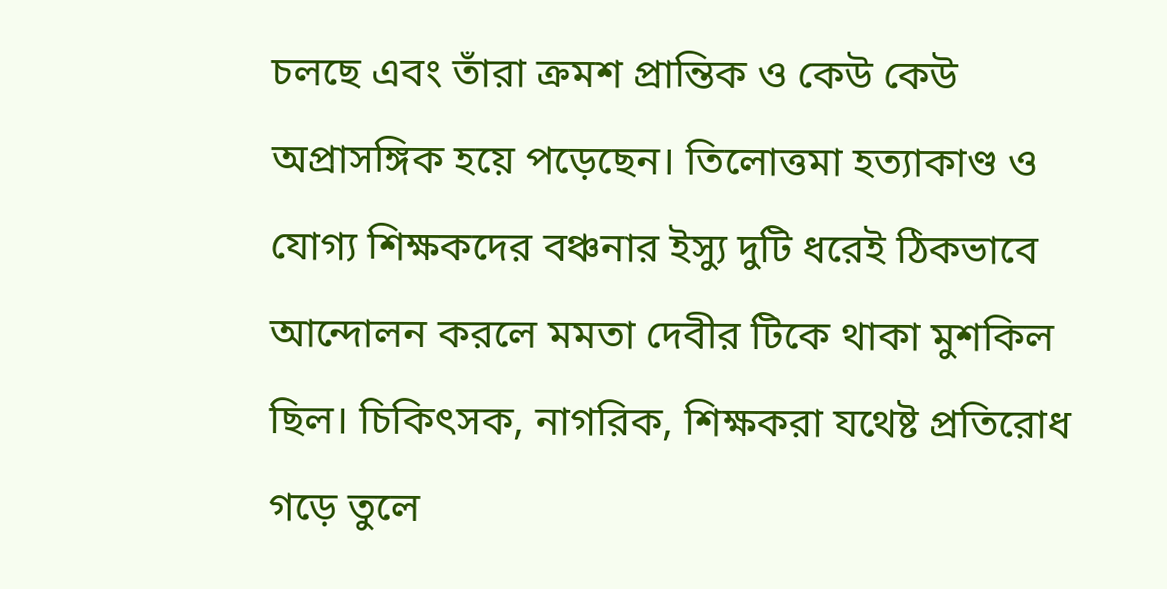চলছে এবং তাঁরা ক্রমশ প্রান্তিক ও কেউ কেউ অপ্রাসঙ্গিক হয়ে পড়েছেন। তিলোত্তমা হত্যাকাণ্ড ও যোগ্য শিক্ষকদের বঞ্চনার ইস্যু দুটি ধরেই ঠিকভাবে আন্দোলন করলে মমতা দেবীর টিকে থাকা মুশকিল ছিল। চিকিৎসক, নাগরিক, শিক্ষকরা যথেষ্ট প্রতিরোধ গড়ে তুলে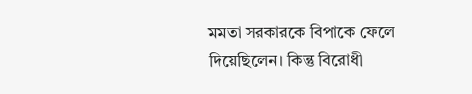মমতা সরকারকে বিপাকে ফেলে দিয়েছিলেন। কিন্তু বিরোধী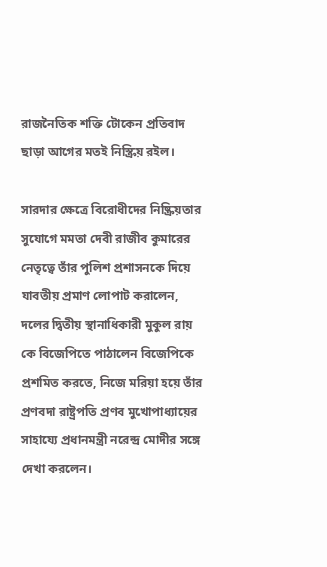রাজনৈতিক শক্তি টোকেন প্রতিবাদ ছাড়া আগের মতই নিস্ক্রিয় রইল।

সারদার ক্ষেত্রে বিরোধীদের নিষ্ক্রিয়তার সুযোগে মমতা দেবী রাজীব কুমারের নেতৃত্বে তাঁর পুলিশ প্রশাসনকে দিয়ে যাবতীয় প্রমাণ লোপাট করালেন, দলের দ্বিতীয় স্থানাধিকারী মুকুল রায় কে বিজেপিতে পাঠালেন বিজেপিকে প্রশমিত করতে, নিজে মরিয়া হয়ে তাঁর প্রণবদা রাষ্ট্রপতি প্রণব মুখোপাধ্যায়ের সাহায্যে প্রধানমন্ত্রী নরেন্দ্র মোদীর সঙ্গে দেখা করলেন।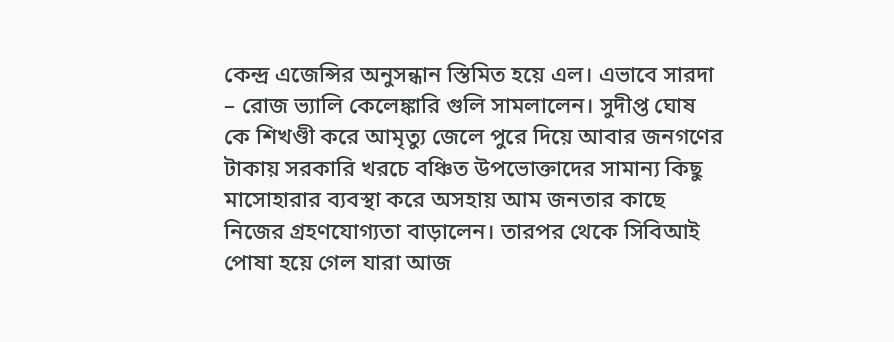কেন্দ্র এজেন্সির অনুসন্ধান স্তিমিত হয়ে এল। এভাবে সারদা – রোজ ভ্যালি কেলেঙ্কারি গুলি সামলালেন। সুদীপ্ত ঘোষ কে শিখণ্ডী করে আমৃত্যু জেলে পুরে দিয়ে আবার জনগণের টাকায় সরকারি খরচে বঞ্চিত উপভোক্তাদের সামান্য কিছু মাসোহারার ব্যবস্থা করে অসহায় আম জনতার কাছে নিজের গ্রহণযোগ্যতা বাড়ালেন। তারপর থেকে সিবিআই পোষা হয়ে গেল যারা আজ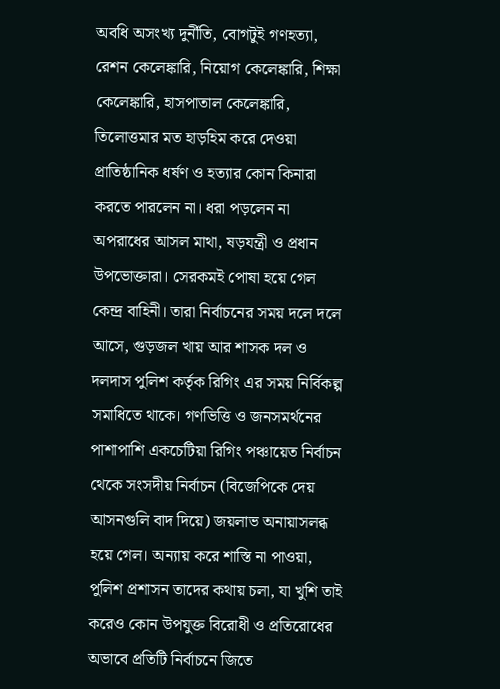অবধি অসংখ্য দুর্নীতি, বোগটুই গণহত্যা, রেশন কেলেঙ্কারি, নিয়োগ কেলেঙ্কারি, শিক্ষা কেলেঙ্কারি, হাসপাতাল কেলেঙ্কারি, তিলোত্তমার মত হাড়হিম করে দেওয়া প্রাতিষ্ঠানিক ধর্ষণ ও হত্যার কোন কিনারা করতে পারলেন না। ধরা পড়লেন না অপরাধের আসল মাথা, ষড়যন্ত্রী ও প্রধান উপভোক্তারা। সেরকমই পোষা হয়ে গেল কেন্দ্র বাহিনী। তারা নির্বাচনের সময় দলে দলে আসে, গুড়জল খায় আর শাসক দল ও দলদাস পুলিশ কর্তৃক রিগিং এর সময় নির্বিকল্প সমাধিতে থাকে। গণভিত্তি ও জনসমর্থনের পাশাপাশি একচেটিয়া রিগিং পঞ্চায়েত নির্বাচন থেকে সংসদীয় নির্বাচন (বিজেপিকে দেয় আসনগুলি বাদ দিয়ে) জয়লাভ অনায়াসলব্ধ হয়ে গেল। অন্যায় করে শাস্তি না পাওয়া, পুলিশ প্রশাসন তাদের কথায় চলা, যা খুশি তাই করেও কোন উপযুক্ত বিরোধী ও প্রতিরোধের অভাবে প্রতিটি নির্বাচনে জিতে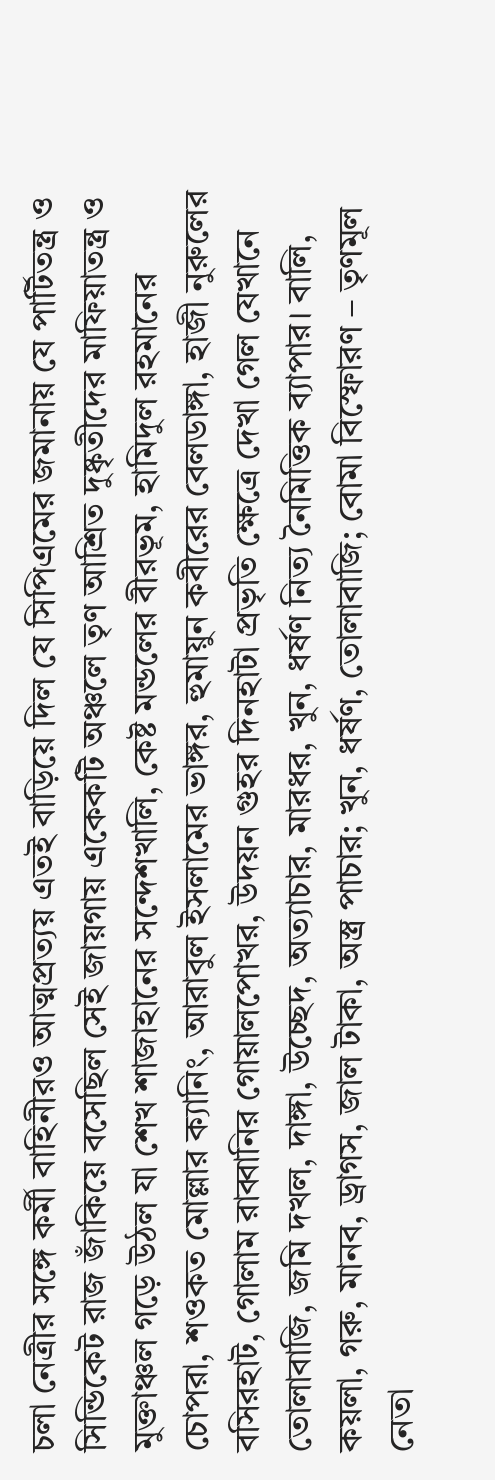চলা নেত্রীর সঙ্গে কর্মী বাহিনীরও আত্মপ্রত্যয় এতই বাড়িয়ে দিল যে সিপিএমের জমানায় যে পার্টিতন্ত্র ও সিন্ডিকেট রাজ জাঁকিয়ে বসেছিল সেই জায়গায় একেকটি অঞ্চলে তৃণ আশ্রিত দুষ্কৃতীদের মাফিয়াতন্ত্র ও মুক্তাঞ্চল গড়ে উঠল যা শেখ শাজাহানের সন্দেশখালি, কেষ্ট মন্ডলের বীরভূম, হামিদুল রহমানের চোপরা, শওকত মোল্লার ক্যানিং, আরাবুল ইসলামের ভাঙ্গর, হুমায়ুন কবীরের বেলডাঙ্গা, হাজী নুরুলের বসিরহাট, গোলাম রাব্বানির গোয়ালপোখর, উদয়ন গুহর দিনহাটা প্রভৃতি ক্ষেত্রে দেখা গেল যেখানে তোলাবাজি, জমি দখল, দাঙ্গা, উচ্ছেদ, অত্যাচার, মারধর, খুন, ধর্ষণ নিত্য নৈমিত্তিক ব্যাপার। বালি, কয়লা, গরু, মানব, ড্রাগস, জাল টাকা, অস্ত্র পাচার; খুন, ধর্ষণ, তোলাবাজি; বোমা বিস্ফোরণ – তৃণমূল নেতা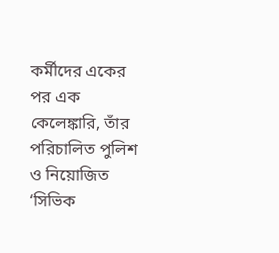কর্মীদের একের পর এক কেলেঙ্কারি, তাঁর পরিচালিত পুলিশ ও নিয়োজিত ‘সিভিক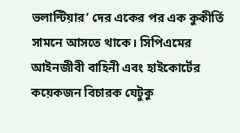ভলান্টিয়ার’ দের একের পর এক কুকীর্তি সামনে আসতে থাকে। সিপিএমের আইনজীবী বাহিনী এবং হাইকোর্টের কয়েকজন বিচারক যেটুকু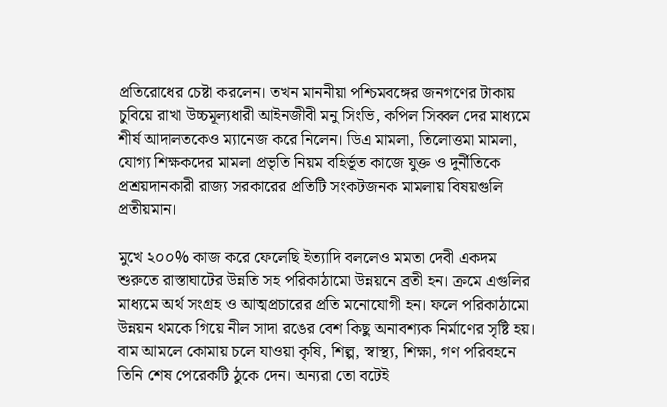প্রতিরোধের চেষ্টা করলেন। তখন মাননীয়া পশ্চিমবঙ্গের জনগণের টাকায় চুবিয়ে রাখা উচ্চমূল্যধারী আইনজীবী মনু সিংভি, কপিল সিব্বল দের মাধ্যমে শীর্ষ আদালতকেও ম্যানেজ করে নিলেন। ডিএ মামলা, তিলোত্তমা মামলা, যোগ্য শিক্ষকদের মামলা প্রভৃতি নিয়ম বহির্ভূত কাজে যুক্ত ও দুর্নীতিকে প্রশ্রয়দানকারী রাজ্য সরকারের প্রতিটি সংকটজনক মামলায় বিষয়গুলি প্রতীয়মান।

মুখে ২০০% কাজ করে ফেলেছি ইত্যাদি বললেও মমতা দেবী একদম শুরুতে রাস্তাঘাটের উন্নতি সহ পরিকাঠামো উন্নয়নে ব্রতী হন। ক্রমে এগুলির মাধ্যমে অর্থ সংগ্রহ ও আত্মপ্রচারের প্রতি মনোযোগী হন। ফলে পরিকাঠামো উন্নয়ন থমকে গিয়ে নীল সাদা রঙের বেশ কিছু অনাবশ্যক নির্মাণের সৃষ্টি হয়। বাম আমলে কোমায় চলে যাওয়া কৃষি, শিল্প, স্বাস্থ্য, শিক্ষা, গণ পরিবহনে তিনি শেষ পেরেকটি ঠুকে দেন। অন্যরা তো বটেই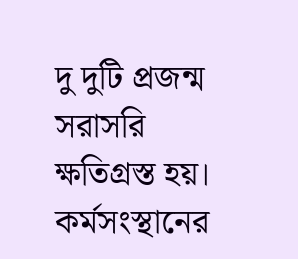দু দুটি প্রজন্ম সরাসরি ক্ষতিগ্রস্ত হয়। কর্মসংস্থানের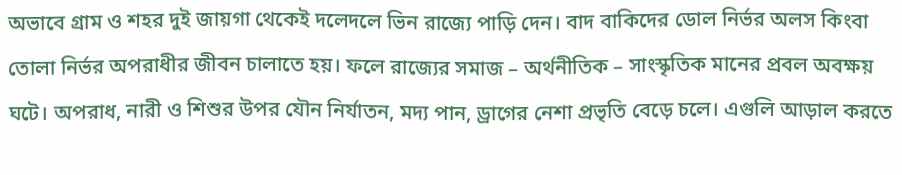অভাবে গ্রাম ও শহর দুই জায়গা থেকেই দলেদলে ভিন রাজ্যে পাড়ি দেন। বাদ বাকিদের ডোল নির্ভর অলস কিংবা তোলা নির্ভর অপরাধীর জীবন চালাতে হয়। ফলে রাজ্যের সমাজ – অর্থনীতিক – সাংস্কৃতিক মানের প্রবল অবক্ষয় ঘটে। অপরাধ, নারী ও শিশুর উপর যৌন নির্যাতন, মদ্য পান, ড্রাগের নেশা প্রভৃতি বেড়ে চলে। এগুলি আড়াল করতে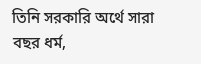তিনি সরকারি অর্থে সারা বছর ধর্ম,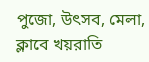পুজো, উৎসব, মেলা, ক্লাবে খয়রাতি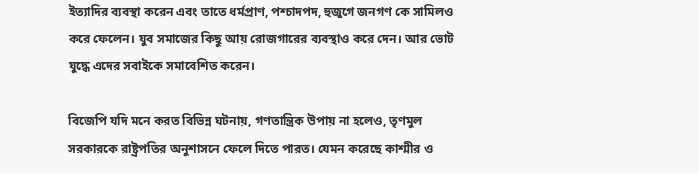ইত্যাদির ব্যবস্থা করেন এবং তাতে ধর্মপ্রাণ, পশ্চাদপদ, হুজুগে জনগণ কে সামিলও করে ফেলেন। যুব সমাজের কিছু আয় রোজগারের ব্যবস্থাও করে দেন। আর ভোট যুদ্ধে এদের সবাইকে সমাবেশিত করেন।

বিজেপি যদি মনে করত বিভিন্ন ঘটনায়, গণতান্ত্রিক উপায় না হলেও, তৃণমুল সরকারকে রাষ্ট্রপতির অনুশাসনে ফেলে দিতে পারত। যেমন করেছে কাশ্মীর ও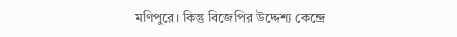মণিপুরে। কিন্তু বিজেপির উদ্দেশ্য কেন্দ্রে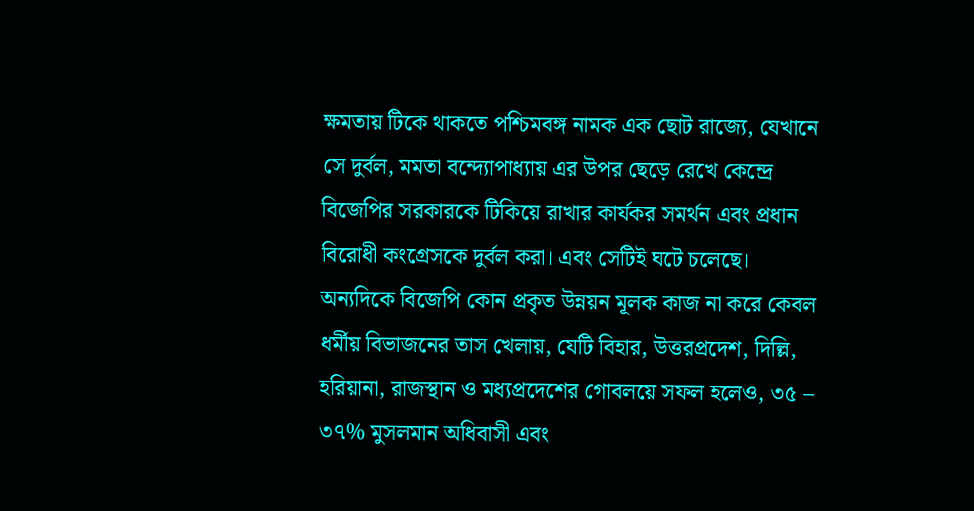ক্ষমতায় টিকে থাকতে পশ্চিমবঙ্গ নামক এক ছোট রাজ্যে, যেখানে সে দুর্বল, মমতা বন্দ্যোপাধ্যায় এর উপর ছেড়ে রেখে কেন্দ্রে বিজেপির সরকারকে টিকিয়ে রাখার কার্যকর সমর্থন এবং প্রধান বিরোধী কংগ্রেসকে দুর্বল করা। এবং সেটিই ঘটে চলেছে। অন্যদিকে বিজেপি কোন প্রকৃত উন্নয়ন মূলক কাজ না করে কেবল ধর্মীয় বিভাজনের তাস খেলায়, যেটি বিহার, উত্তরপ্রদেশ, দিল্লি, হরিয়ানা, রাজস্থান ও মধ্যপ্রদেশের গোবলয়ে সফল হলেও, ৩৫ – ৩৭% মুসলমান অধিবাসী এবং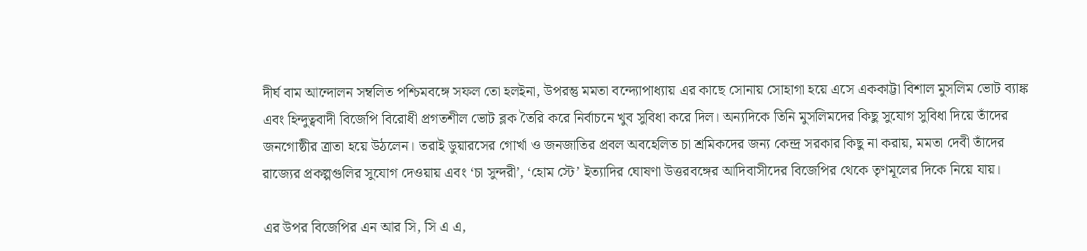দীর্ঘ বাম আন্দোলন সম্বলিত পশ্চিমবঙ্গে সফল তো হলইনা, উপরন্তু মমতা বন্দ্যোপাধ্যায় এর কাছে সোনায় সোহাগা হয়ে এসে এককাট্টা বিশাল মুসলিম ভোট ব্যাঙ্ক এবং হিন্দুত্ববাদী বিজেপি বিরোধী প্রগতশীল ভোট ব্লক তৈরি করে নির্বাচনে খুব সুবিধা করে দিল। অন্যদিকে তিনি মুসলিমদের কিছু সুযোগ সুবিধা দিয়ে তাঁদের জনগোষ্ঠীর ত্রাতা হয়ে উঠলেন। তরাই ডুয়ারসের গোর্খা ও জনজাতির প্রবল অবহেলিত চা শ্রমিকদের জন্য কেন্দ্র সরকার কিছু না করায়, মমতা দেবী তাঁদের রাজ্যের প্রকল্পগুলির সুযোগ দেওয়ায় এবং ‘চা সুন্দরী’, ‘হোম স্টে’ ইত্যাদির ঘোষণা উত্তরবঙ্গের আদিবাসীদের বিজেপির থেকে তৃণমূলের দিকে নিয়ে যায়।

এর উপর বিজেপির এন আর সি, সি এ এ,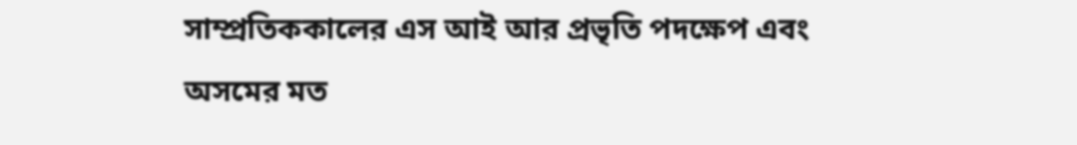সাম্প্রতিককালের এস আই আর প্রভৃতি পদক্ষেপ এবং অসমের মত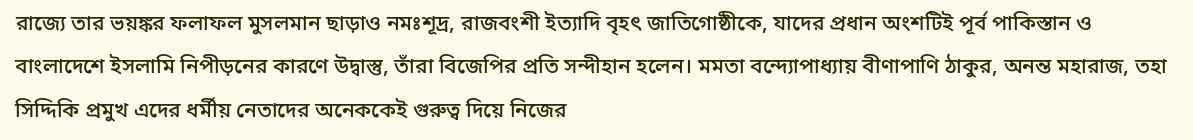রাজ্যে তার ভয়ঙ্কর ফলাফল মুসলমান ছাড়াও নমঃশূদ্র, রাজবংশী ইত্যাদি বৃহৎ জাতিগোষ্ঠীকে, যাদের প্রধান অংশটিই পূর্ব পাকিস্তান ও বাংলাদেশে ইসলামি নিপীড়নের কারণে উদ্বাস্তু, তাঁরা বিজেপির প্রতি সন্দীহান হলেন। মমতা বন্দ্যোপাধ্যায় বীণাপাণি ঠাকুর, অনন্ত মহারাজ, তহা সিদ্দিকি প্রমুখ এদের ধর্মীয় নেতাদের অনেককেই গুরুত্ব দিয়ে নিজের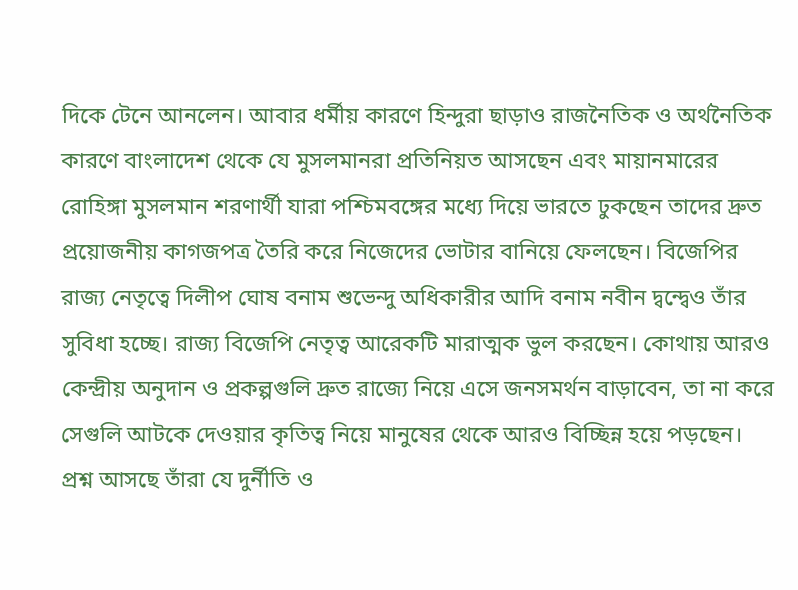দিকে টেনে আনলেন। আবার ধর্মীয় কারণে হিন্দুরা ছাড়াও রাজনৈতিক ও অর্থনৈতিক কারণে বাংলাদেশ থেকে যে মুসলমানরা প্রতিনিয়ত আসছেন এবং মায়ানমারের রোহিঙ্গা মুসলমান শরণার্থী যারা পশ্চিমবঙ্গের মধ্যে দিয়ে ভারতে ঢুকছেন তাদের দ্রুত প্রয়োজনীয় কাগজপত্র তৈরি করে নিজেদের ভোটার বানিয়ে ফেলছেন। বিজেপির রাজ্য নেতৃত্বে দিলীপ ঘোষ বনাম শুভেন্দু অধিকারীর আদি বনাম নবীন দ্বন্দ্বেও তাঁর সুবিধা হচ্ছে। রাজ্য বিজেপি নেতৃত্ব আরেকটি মারাত্মক ভুল করছেন। কোথায় আরও কেন্দ্রীয় অনুদান ও প্রকল্পগুলি দ্রুত রাজ্যে নিয়ে এসে জনসমর্থন বাড়াবেন, তা না করে সেগুলি আটকে দেওয়ার কৃতিত্ব নিয়ে মানুষের থেকে আরও বিচ্ছিন্ন হয়ে পড়ছেন। প্রশ্ন আসছে তাঁরা যে দুর্নীতি ও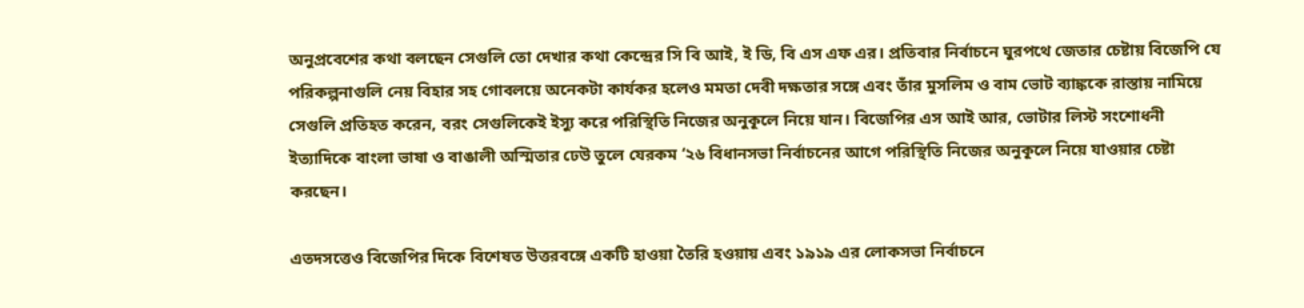অনুপ্রবেশের কথা বলছেন সেগুলি তো দেখার কথা কেন্দ্রের সি বি আই, ই ডি, বি এস এফ এর। প্রতিবার নির্বাচনে ঘুরপথে জেতার চেষ্টায় বিজেপি যে পরিকল্পনাগুলি নেয় বিহার সহ গোবলয়ে অনেকটা কার্যকর হলেও মমতা দেবী দক্ষতার সঙ্গে এবং তাঁর মুসলিম ও বাম ভোট ব্যাঙ্ককে রাস্তায় নামিয়ে সেগুলি প্রতিহত করেন, বরং সেগুলিকেই ইস্যু করে পরিস্থিতি নিজের অনুকূলে নিয়ে যান। বিজেপির এস আই আর, ভোটার লিস্ট সংশোধনী ইত্যাদিকে বাংলা ভাষা ও বাঙালী অস্মিতার ঢেউ তুলে যেরকম ‘২৬ বিধানসভা নির্বাচনের আগে পরিস্থিতি নিজের অনুকূলে নিয়ে যাওয়ার চেষ্টা করছেন।

এতদসত্তেও বিজেপির দিকে বিশেষত উত্তরবঙ্গে একটি হাওয়া তৈরি হওয়ায় এবং ১৯১৯ এর লোকসভা নির্বাচনে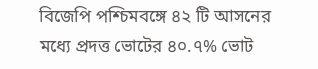বিজেপি পশ্চিমবঙ্গে ৪২ টি আসনের মধ্যে প্রদত্ত ভোটের ৪০.৭% ভোট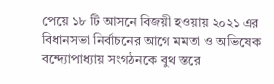পেয়ে ১৮ টি আসনে বিজয়ী হওয়ায় ২০২১ এর বিধানসভা নির্বাচনের আগে মমতা ও অভিষেক বন্দ্যোপাধ্যায় সংগঠনকে বুথ স্তরে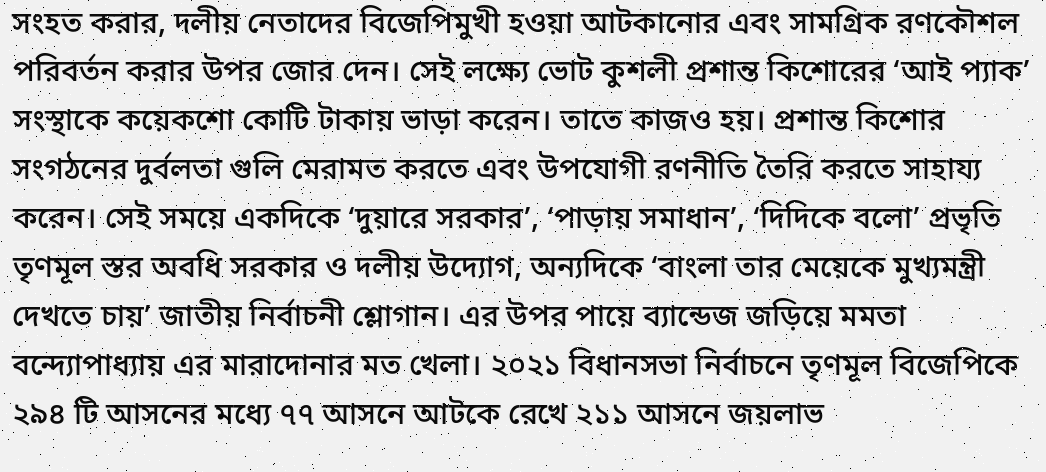সংহত করার, দলীয় নেতাদের বিজেপিমুখী হওয়া আটকানোর এবং সামগ্রিক রণকৌশল পরিবর্তন করার উপর জোর দেন। সেই লক্ষ্যে ভোট কুশলী প্রশান্ত কিশোরের ‘আই প্যাক’ সংস্থাকে কয়েকশো কোটি টাকায় ভাড়া করেন। তাতে কাজও হয়। প্রশান্ত কিশোর সংগঠনের দুর্বলতা গুলি মেরামত করতে এবং উপযোগী রণনীতি তৈরি করতে সাহায্য করেন। সেই সময়ে একদিকে ‘দুয়ারে সরকার’, ‘পাড়ায় সমাধান’, ‘দিদিকে বলো’ প্রভৃতি তৃণমূল স্তর অবধি সরকার ও দলীয় উদ্যোগ, অন্যদিকে ‘বাংলা তার মেয়েকে মুখ্যমন্ত্রী দেখতে চায়’ জাতীয় নির্বাচনী শ্লোগান। এর উপর পায়ে ব্যান্ডেজ জড়িয়ে মমতা বন্দ্যোপাধ্যায় এর মারাদোনার মত খেলা। ২০২১ বিধানসভা নির্বাচনে তৃণমূল বিজেপিকে ২৯৪ টি আসনের মধ্যে ৭৭ আসনে আটকে রেখে ২১১ আসনে জয়লাভ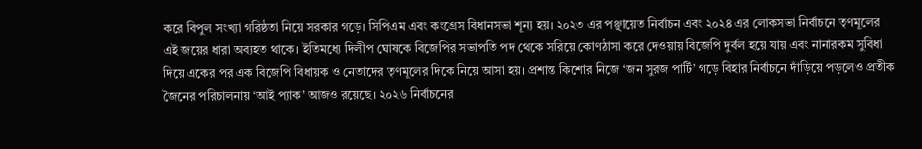করে বিপুল সংখ্যা গরিষ্ঠতা নিয়ে সরকার গড়ে। সিপিএম এবং কংগ্রেস বিধানসভা শূন্য হয়। ২০২৩ এর পঞ্ছায়েত নির্বাচন এবং ২০২৪ এর লোকসভা নির্বাচনে তৃণমূলের এই জয়ের ধারা অব্যহত থাকে। ইতিমধ্যে দিলীপ ঘোষকে বিজেপির সভাপতি পদ থেকে সরিয়ে কোণঠাসা করে দেওয়ায় বিজেপি দুর্বল হয়ে যায় এবং নানারকম সুবিধা দিয়ে একের পর এক বিজেপি বিধায়ক ও নেতাদের তৃণমূলের দিকে নিয়ে আসা হয়। প্রশান্ত কিশোর নিজে ‘জন সুরজ পার্টি’ গড়ে বিহার নির্বাচনে দাঁড়িয়ে পড়লেও প্রতীক জৈনের পরিচালনায় ‘আই প্যাক’ আজও রয়েছে। ২০২৬ নির্বাচনের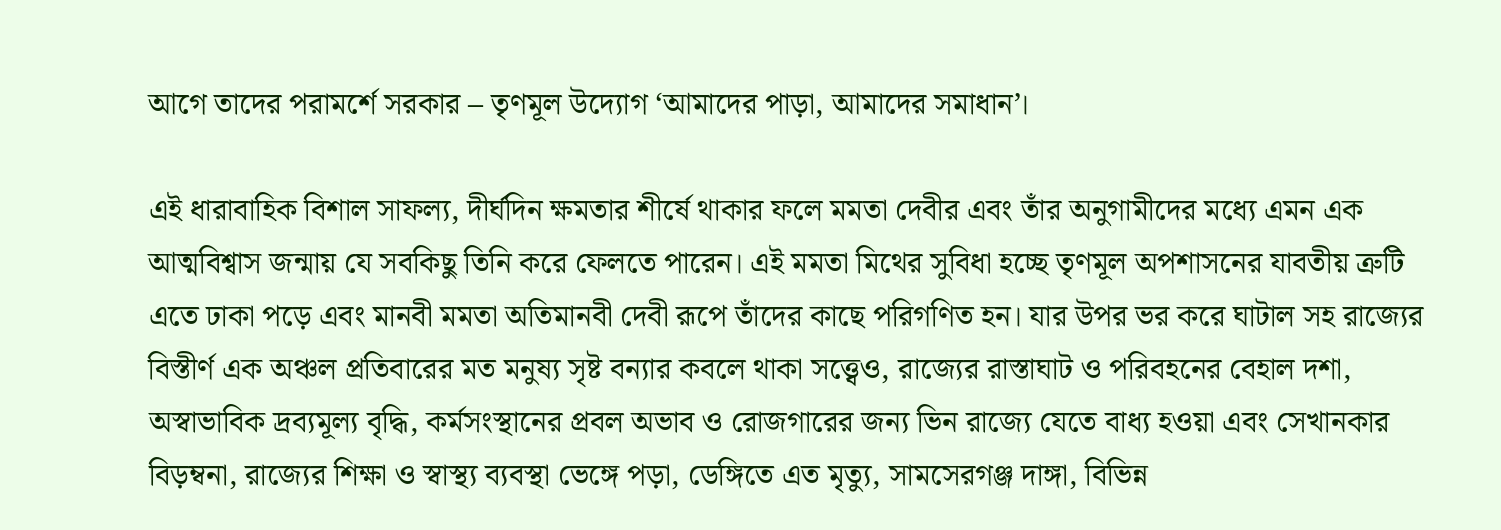আগে তাদের পরামর্শে সরকার – তৃণমূল উদ্যোগ ‘আমাদের পাড়া, আমাদের সমাধান’।

এই ধারাবাহিক বিশাল সাফল্য, দীর্ঘদিন ক্ষমতার শীর্ষে থাকার ফলে মমতা দেবীর এবং তাঁর অনুগামীদের মধ্যে এমন এক আত্মবিশ্বাস জন্মায় যে সবকিছু তিনি করে ফেলতে পারেন। এই মমতা মিথের সুবিধা হচ্ছে তৃণমূল অপশাসনের যাবতীয় ত্রুটি এতে ঢাকা পড়ে এবং মানবী মমতা অতিমানবী দেবী রূপে তাঁদের কাছে পরিগণিত হন। যার উপর ভর করে ঘাটাল সহ রাজ্যের বিস্তীর্ণ এক অঞ্চল প্রতিবারের মত মনুষ্য সৃষ্ট বন্যার কবলে থাকা সত্ত্বেও, রাজ্যের রাস্তাঘাট ও পরিবহনের বেহাল দশা, অস্বাভাবিক দ্রব্যমূল্য বৃদ্ধি, কর্মসংস্থানের প্রবল অভাব ও রোজগারের জন্য ভিন রাজ্যে যেতে বাধ্য হওয়া এবং সেখানকার বিড়ম্বনা, রাজ্যের শিক্ষা ও স্বাস্থ্য ব্যবস্থা ভেঙ্গে পড়া, ডেঙ্গিতে এত মৃত্যু, সামসেরগঞ্জ দাঙ্গা, বিভিন্ন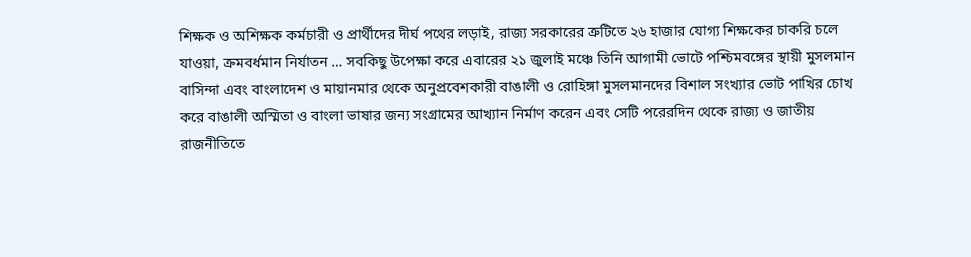শিক্ষক ও অশিক্ষক কর্মচারী ও প্রার্থীদের দীর্ঘ পথের লড়াই, রাজ্য সরকারের ত্রুটিতে ২৬ হাজার যোগ্য শিক্ষকের চাকরি চলে যাওয়া, ক্রমবর্ধমান নির্যাতন … সবকিছু উপেক্ষা করে এবারের ২১ জুলাই মঞ্চে তিনি আগামী ভোটে পশ্চিমবঙ্গের স্থায়ী মুসলমান বাসিন্দা এবং বাংলাদেশ ও মায়ানমার থেকে অনুপ্রবেশকারী বাঙালী ও রোহিঙ্গা মুসলমানদের বিশাল সংখ্যার ভোট পাখির চোখ করে বাঙালী অস্মিতা ও বাংলা ভাষার জন্য সংগ্রামের আখ্যান নির্মাণ করেন এবং সেটি পরেরদিন থেকে রাজ্য ও জাতীয় রাজনীতিতে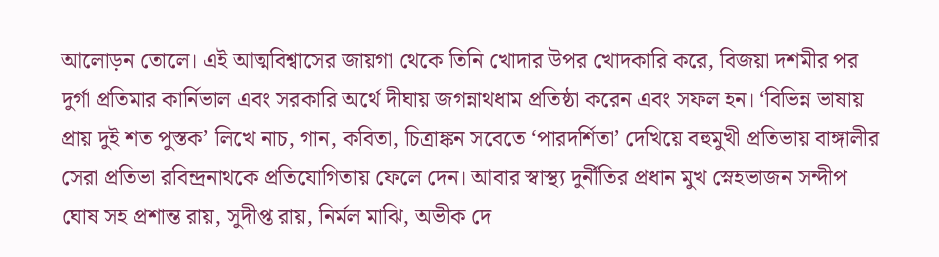আলোড়ন তোলে। এই আত্মবিশ্বাসের জায়গা থেকে তিনি খোদার উপর খোদকারি করে, বিজয়া দশমীর পর দুর্গা প্রতিমার কার্নিভাল এবং সরকারি অর্থে দীঘায় জগন্নাথধাম প্রতিষ্ঠা করেন এবং সফল হন। ‘বিভিন্ন ভাষায় প্রায় দুই শত পুস্তক’ লিখে নাচ, গান, কবিতা, চিত্রাঙ্কন সবেতে ‘পারদর্শিতা’ দেখিয়ে বহুমুখী প্রতিভায় বাঙ্গালীর সেরা প্রতিভা রবিন্দ্রনাথকে প্রতিযোগিতায় ফেলে দেন। আবার স্বাস্থ্য দুর্নীতির প্রধান মুখ স্নেহভাজন সন্দীপ ঘোষ সহ প্রশান্ত রায়, সুদীপ্ত রায়, নির্মল মাঝি, অভীক দে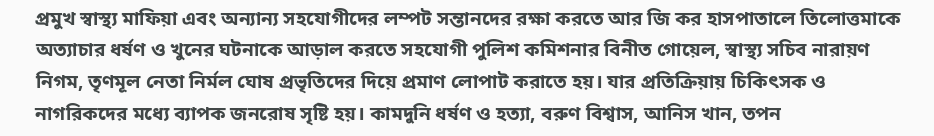প্রমুখ স্বাস্থ্য মাফিয়া এবং অন্যান্য সহযোগীদের লম্পট সন্তানদের রক্ষা করতে আর জি কর হাসপাতালে তিলোত্তমাকে অত্যাচার ধর্ষণ ও খুনের ঘটনাকে আড়াল করতে সহযোগী পুলিশ কমিশনার বিনীত গোয়েল, স্বাস্থ্য সচিব নারায়ণ নিগম, তৃণমূল নেতা নির্মল ঘোষ প্রভৃতিদের দিয়ে প্রমাণ লোপাট করাতে হয়। যার প্রতিক্রিয়ায় চিকিৎসক ও নাগরিকদের মধ্যে ব্যাপক জনরোষ সৃষ্টি হয়। কামদুনি ধর্ষণ ও হত্যা, বরুণ বিশ্বাস, আনিস খান, তপন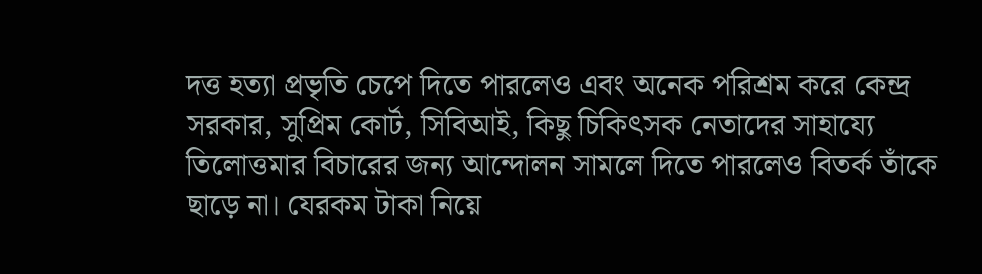দত্ত হত্যা প্রভৃতি চেপে দিতে পারলেও এবং অনেক পরিশ্রম করে কেন্দ্র সরকার, সুপ্রিম কোর্ট, সিবিআই, কিছু চিকিৎসক নেতাদের সাহায্যে তিলোত্তমার বিচারের জন্য আন্দোলন সামলে দিতে পারলেও বিতর্ক তাঁকে ছাড়ে না। যেরকম টাকা নিয়ে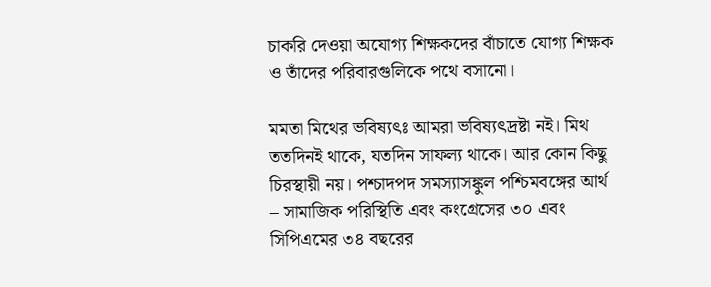চাকরি দেওয়া অযোগ্য শিক্ষকদের বাঁচাতে যোগ্য শিক্ষক ও তাঁদের পরিবারগুলিকে পথে বসানো।

মমতা মিথের ভবিষ্যৎঃ আমরা ভবিষ্যৎদ্রষ্টা নই। মিথ ততদিনই থাকে, যতদিন সাফল্য থাকে। আর কোন কিছু চিরস্থায়ী নয়। পশ্চাদপদ সমস্যাসঙ্কুল পশ্চিমবঙ্গের আর্থ – সামাজিক পরিস্থিতি এবং কংগ্রেসের ৩০ এবং সিপিএমের ৩৪ বছরের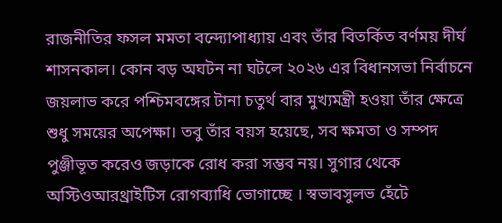রাজনীতির ফসল মমতা বন্দ্যোপাধ্যায় এবং তাঁর বিতর্কিত বর্ণময় দীর্ঘ শাসনকাল। কোন বড় অঘটন না ঘটলে ২০২৬ এর বিধানসভা নির্বাচনে জয়লাভ করে পশ্চিমবঙ্গের টানা চতুর্থ বার মুখ্যমন্ত্রী হওয়া তাঁর ক্ষেত্রে শুধু সময়ের অপেক্ষা। তবু তাঁর বয়স হয়েছে, সব ক্ষমতা ও সম্পদ পুঞ্জীভূত করেও জড়াকে রোধ করা সম্ভব নয়। সুগার থেকে অস্টিওআরথ্রাইটিস রোগব্যাধি ভোগাচ্ছে । স্বভাবসুলভ হেঁটে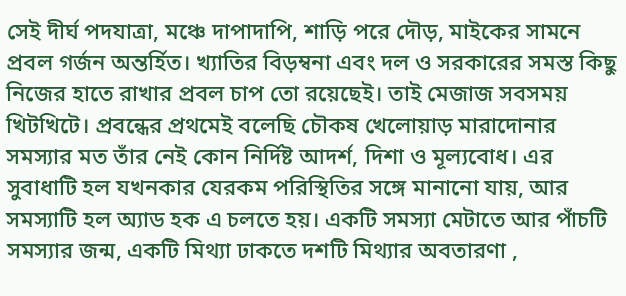সেই দীর্ঘ পদযাত্রা, মঞ্চে দাপাদাপি, শাড়ি পরে দৌড়, মাইকের সামনে প্রবল গর্জন অন্তর্হিত। খ্যাতির বিড়ম্বনা এবং দল ও সরকারের সমস্ত কিছু নিজের হাতে রাখার প্রবল চাপ তো রয়েছেই। তাই মেজাজ সবসময় খিটখিটে। প্রবন্ধের প্রথমেই বলেছি চৌকষ খেলোয়াড় মারাদোনার সমস্যার মত তাঁর নেই কোন নির্দিষ্ট আদর্শ, দিশা ও মূল্যবোধ। এর সুবাধাটি হল যখনকার যেরকম পরিস্থিতির সঙ্গে মানানো যায়, আর সমস্যাটি হল অ্যাড হক এ চলতে হয়। একটি সমস্যা মেটাতে আর পাঁচটি সমস্যার জন্ম, একটি মিথ্যা ঢাকতে দশটি মিথ্যার অবতারণা ,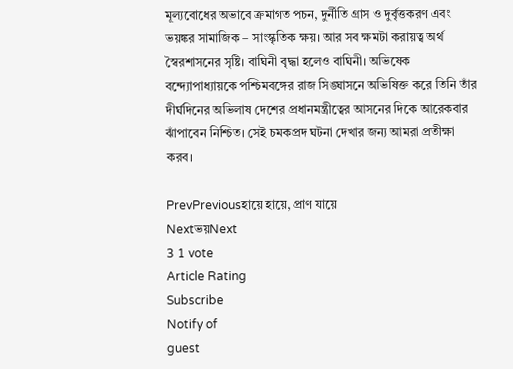মূল্যবোধের অভাবে ক্রমাগত পচন, দুর্নীতি গ্রাস ও দুর্বৃত্তকরণ এবং ভয়ঙ্কর সামাজিক – সাংস্কৃতিক ক্ষয়। আর সব ক্ষমটা করায়ত্ব অর্থ স্বৈরশাসনের সৃষ্টি। বাঘিনী বৃদ্ধা হলেও বাঘিনী। অভিষেক বন্দ্যোপাধ্যায়কে পশ্চিমবঙ্গের রাজ সিঙ্ঘাসনে অভিষিক্ত করে তিনি তাঁর দীর্ঘদিনের অভিলাষ দেশের প্রধানমন্ত্রীত্বের আসনের দিকে আরেকবার ঝাঁপাবেন নিশ্চিত। সেই চমকপ্রদ ঘটনা দেখার জন্য আমরা প্রতীক্ষা করব।

PrevPreviousহায়ে হায়ে, প্রাণ যায়ে
Nextভয়Next
3 1 vote
Article Rating
Subscribe
Notify of
guest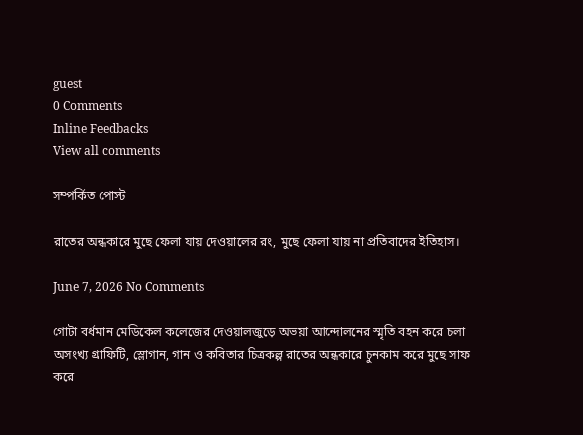guest
0 Comments
Inline Feedbacks
View all comments

সম্পর্কিত পোস্ট

রাতের অন্ধকারে মুছে ফেলা যায় দেওয়ালের রং, মুছে ফেলা যায় না প্রতিবাদের ইতিহাস।

June 7, 2026 No Comments

গোটা বর্ধমান মেডিকেল কলেজের দেওয়ালজুড়ে অভয়া আন্দোলনের স্মৃতি বহন করে চলা অসংখ্য গ্রাফিটি, স্লোগান, গান ও কবিতার চিত্রকল্প রাতের অন্ধকারে চুনকাম করে মুছে সাফ করে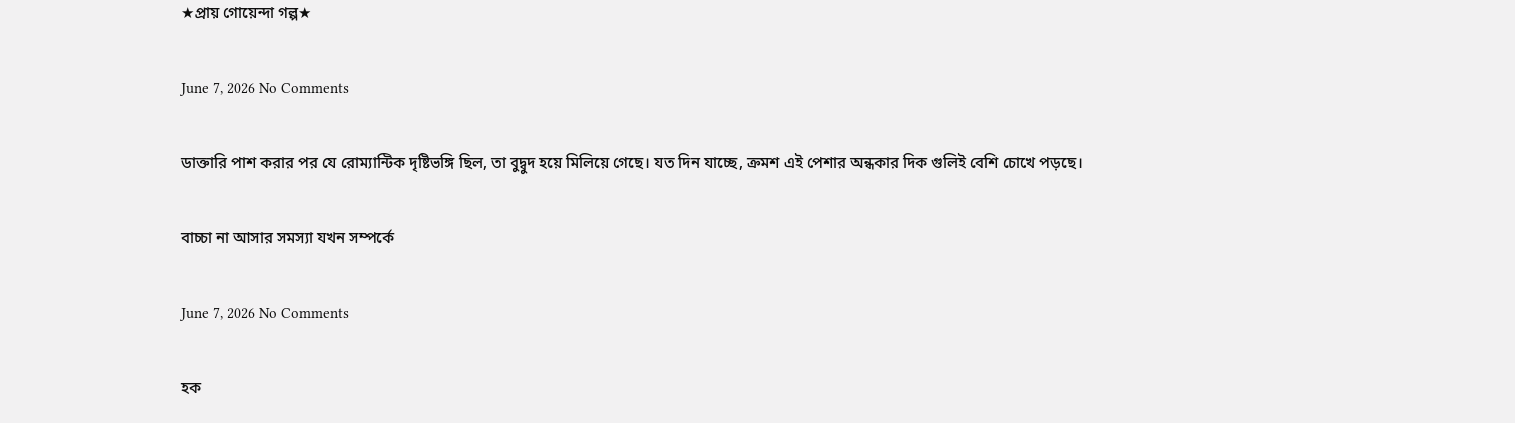★প্রায় গোয়েন্দা গল্প★

June 7, 2026 No Comments

ডাক্তারি পাশ করার পর যে রোম্যান্টিক দৃষ্টিভঙ্গি ছিল, তা বুদ্বুদ হয়ে মিলিয়ে গেছে। যত দিন যাচ্ছে, ক্রমশ এই পেশার অন্ধকার দিক গুলিই বেশি চোখে পড়ছে।

বাচ্চা না আসার সমস্যা যখন সম্পর্কে

June 7, 2026 No Comments

হক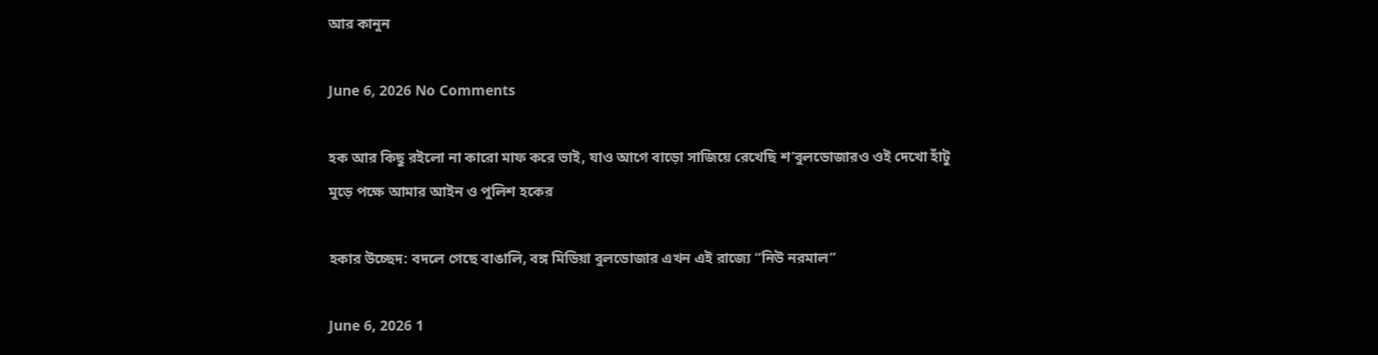আর কানুন

June 6, 2026 No Comments

হক আর কিছু রইলো না কারো মাফ করে ভাই, যাও আগে বাড়ো সাজিয়ে রেখেছি শ’বুলডোজারও ওই দেখো হাঁটু মুড়ে পক্ষে আমার আইন ও পুলিশ হকের

হকার উচ্ছেদ: বদলে গেছে বাঙালি, বঙ্গ মিডিয়া বুলডোজার এখন এই রাজ্যে “নিউ নরমাল”

June 6, 2026 1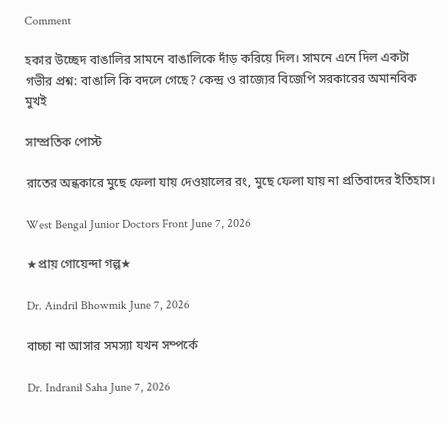Comment

হকার উচ্ছেদ বাঙালির সামনে বাঙালিকে দাঁড় করিয়ে দিল। সামনে এনে দিল একটা গভীর প্রশ্ন: বাঙালি কি বদলে গেছে? কেন্দ্র ও রাজ্যের বিজেপি সরকারের অমানবিক মুখই

সাম্প্রতিক পোস্ট

রাতের অন্ধকারে মুছে ফেলা যায় দেওয়ালের রং, মুছে ফেলা যায় না প্রতিবাদের ইতিহাস।

West Bengal Junior Doctors Front June 7, 2026

★প্রায় গোয়েন্দা গল্প★

Dr. Aindril Bhowmik June 7, 2026

বাচ্চা না আসার সমস্যা যখন সম্পর্কে

Dr. Indranil Saha June 7, 2026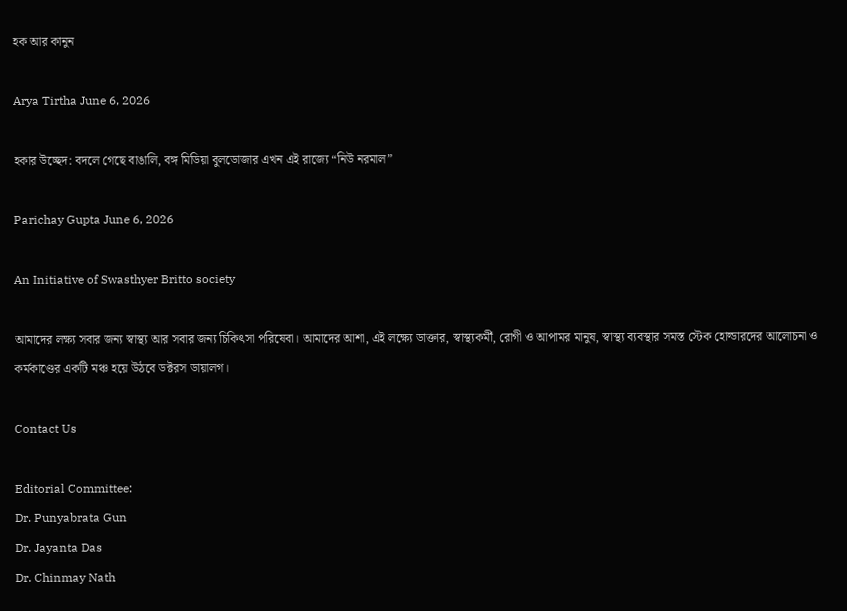হক আর কানুন

Arya Tirtha June 6, 2026

হকার উচ্ছেদ: বদলে গেছে বাঙালি, বঙ্গ মিডিয়া বুলডোজার এখন এই রাজ্যে “নিউ নরমাল”

Parichay Gupta June 6, 2026

An Initiative of Swasthyer Britto society

আমাদের লক্ষ্য সবার জন্য স্বাস্থ্য আর সবার জন্য চিকিৎসা পরিষেবা। আমাদের আশা, এই লক্ষ্যে ডাক্তার, স্বাস্থ্যকর্মী, রোগী ও আপামর মানুষ, স্বাস্থ্য ব্যবস্থার সমস্ত স্টেক হোল্ডারদের আলোচনা ও কর্মকাণ্ডের একটি মঞ্চ হয়ে উঠবে ডক্টরস ডায়ালগ।

Contact Us

Editorial Committee:
Dr. Punyabrata Gun
Dr. Jayanta Das
Dr. Chinmay Nath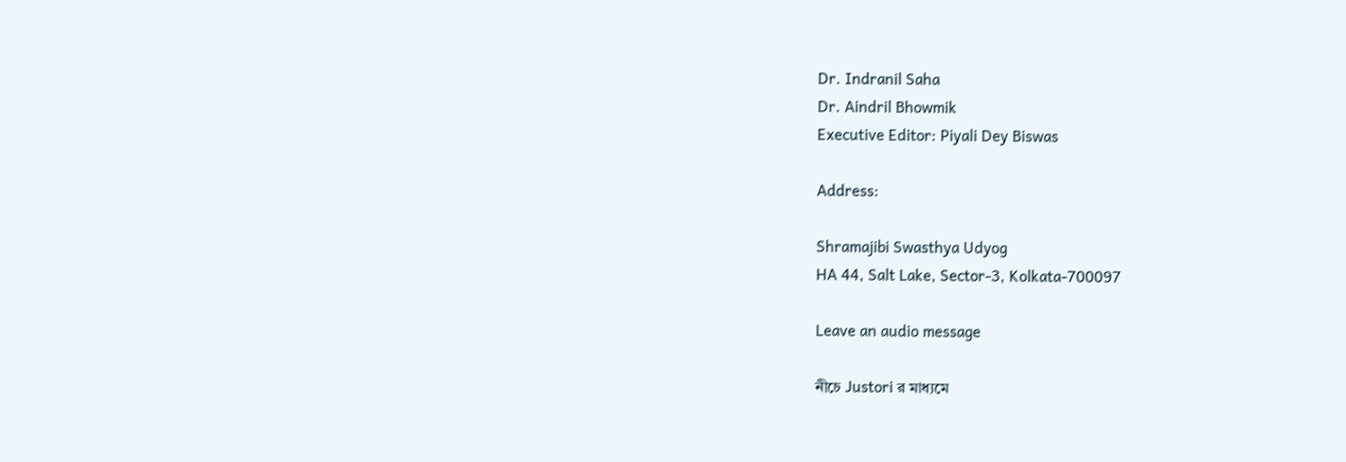Dr. Indranil Saha
Dr. Aindril Bhowmik
Executive Editor: Piyali Dey Biswas

Address:

Shramajibi Swasthya Udyog
HA 44, Salt Lake, Sector-3, Kolkata-700097

Leave an audio message

নীচে Justori র মাধ্যমে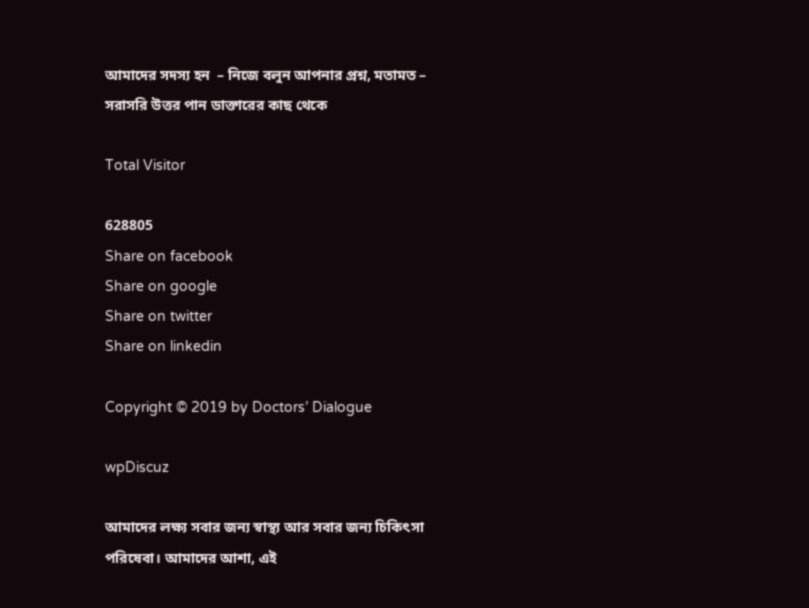আমাদের সদস্য হন  – নিজে বলুন আপনার প্রশ্ন, মতামত – সরাসরি উত্তর পান ডাক্তারের কাছ থেকে

Total Visitor

628805
Share on facebook
Share on google
Share on twitter
Share on linkedin

Copyright © 2019 by Doctors’ Dialogue

wpDiscuz

আমাদের লক্ষ্য সবার জন্য স্বাস্থ্য আর সবার জন্য চিকিৎসা পরিষেবা। আমাদের আশা, এই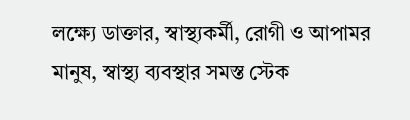লক্ষ্যে ডাক্তার, স্বাস্থ্যকর্মী, রোগী ও আপামর মানুষ, স্বাস্থ্য ব্যবস্থার সমস্ত স্টেক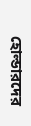হোল্ডারদের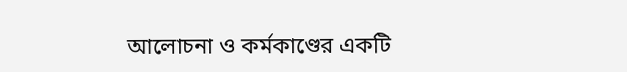আলোচনা ও কর্মকাণ্ডের একটি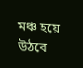মঞ্চ হয়ে উঠবে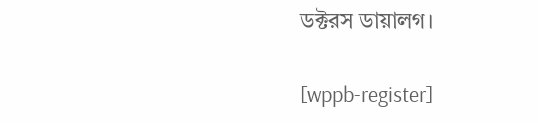ডক্টরস ডায়ালগ।

[wppb-register]